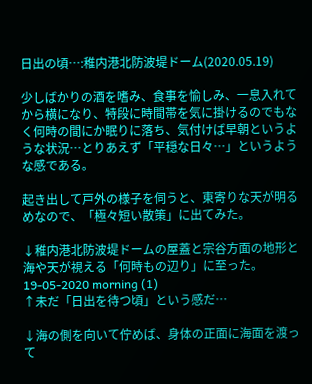日出の頃…:稚内港北防波堤ドーム(2020.05.19)

少しばかりの酒を嗜み、食事を愉しみ、一息入れてから横になり、特段に時間帯を気に掛けるのでもなく何時の間にか眠りに落ち、気付けば早朝というような状況…とりあえず「平穏な日々…」というような感である。

起き出して戸外の様子を伺うと、東寄りな天が明るめなので、「極々短い散策」に出てみた。

↓稚内港北防波堤ドームの屋蓋と宗谷方面の地形と海や天が視える「何時もの辺り」に至った。
19-05-2020 morning (1)
↑未だ「日出を待つ頃」という感だ…

↓海の側を向いて佇めば、身体の正面に海面を渡って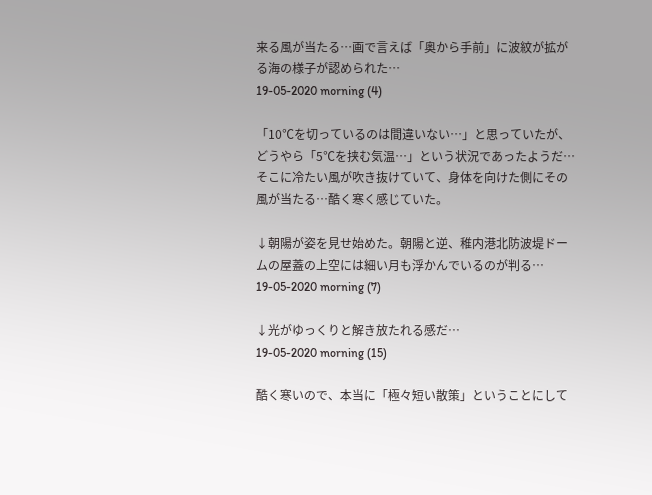来る風が当たる…画で言えば「奥から手前」に波紋が拡がる海の様子が認められた…
19-05-2020 morning (4)

「10℃を切っているのは間違いない…」と思っていたが、どうやら「5℃を挟む気温…」という状況であったようだ…そこに冷たい風が吹き抜けていて、身体を向けた側にその風が当たる…酷く寒く感じていた。

↓朝陽が姿を見せ始めた。朝陽と逆、稚内港北防波堤ドームの屋蓋の上空には細い月も浮かんでいるのが判る…
19-05-2020 morning (7)

↓光がゆっくりと解き放たれる感だ…
19-05-2020 morning (15)

酷く寒いので、本当に「極々短い散策」ということにして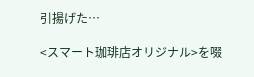引揚げた…

<スマート珈琲店オリジナル>を啜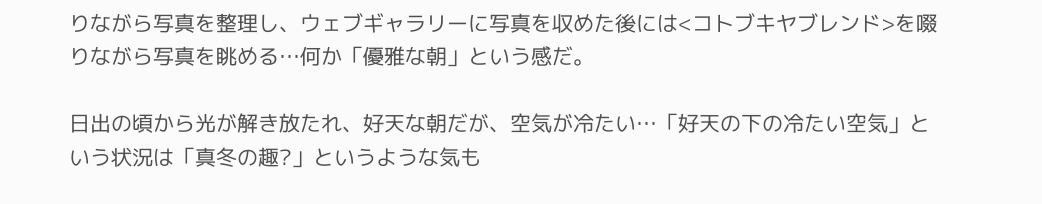りながら写真を整理し、ウェブギャラリーに写真を収めた後には<コトブキヤブレンド>を啜りながら写真を眺める…何か「優雅な朝」という感だ。

日出の頃から光が解き放たれ、好天な朝だが、空気が冷たい…「好天の下の冷たい空気」という状況は「真冬の趣?」というような気も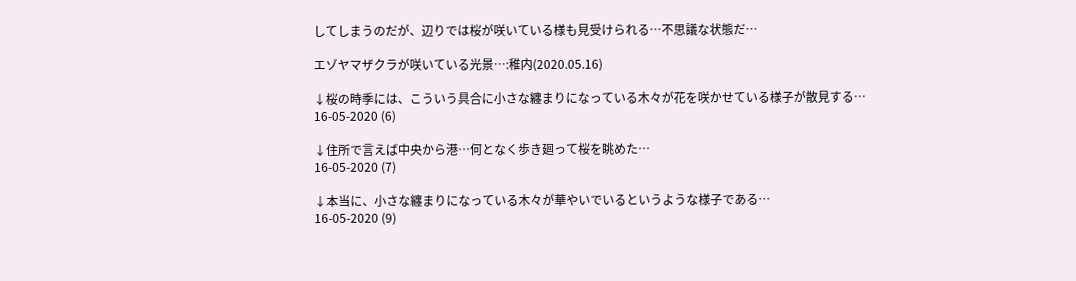してしまうのだが、辺りでは桜が咲いている様も見受けられる…不思議な状態だ…

エゾヤマザクラが咲いている光景…:稚内(2020.05.16)

↓桜の時季には、こういう具合に小さな纏まりになっている木々が花を咲かせている様子が散見する…
16-05-2020 (6)

↓住所で言えば中央から港…何となく歩き廻って桜を眺めた…
16-05-2020 (7)

↓本当に、小さな纏まりになっている木々が華やいでいるというような様子である…
16-05-2020 (9)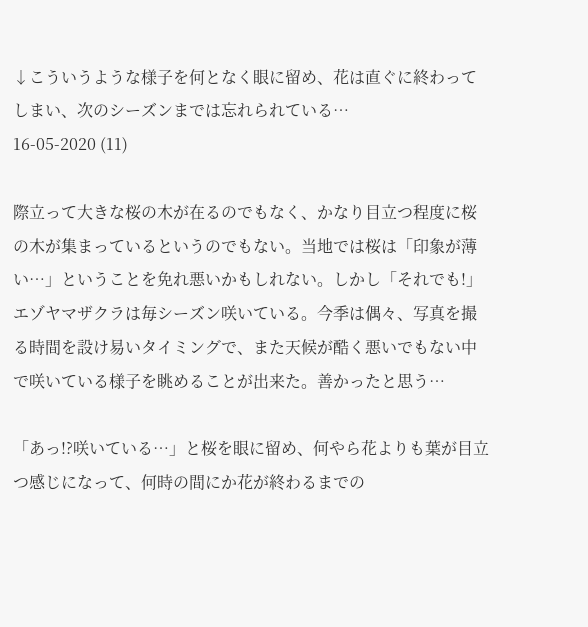↓こういうような様子を何となく眼に留め、花は直ぐに終わってしまい、次のシーズンまでは忘れられている…
16-05-2020 (11)

際立って大きな桜の木が在るのでもなく、かなり目立つ程度に桜の木が集まっているというのでもない。当地では桜は「印象が薄い…」ということを免れ悪いかもしれない。しかし「それでも!」エゾヤマザクラは毎シーズン咲いている。今季は偶々、写真を撮る時間を設け易いタイミングで、また天候が酷く悪いでもない中で咲いている様子を眺めることが出来た。善かったと思う…

「あっ!?咲いている…」と桜を眼に留め、何やら花よりも葉が目立つ感じになって、何時の間にか花が終わるまでの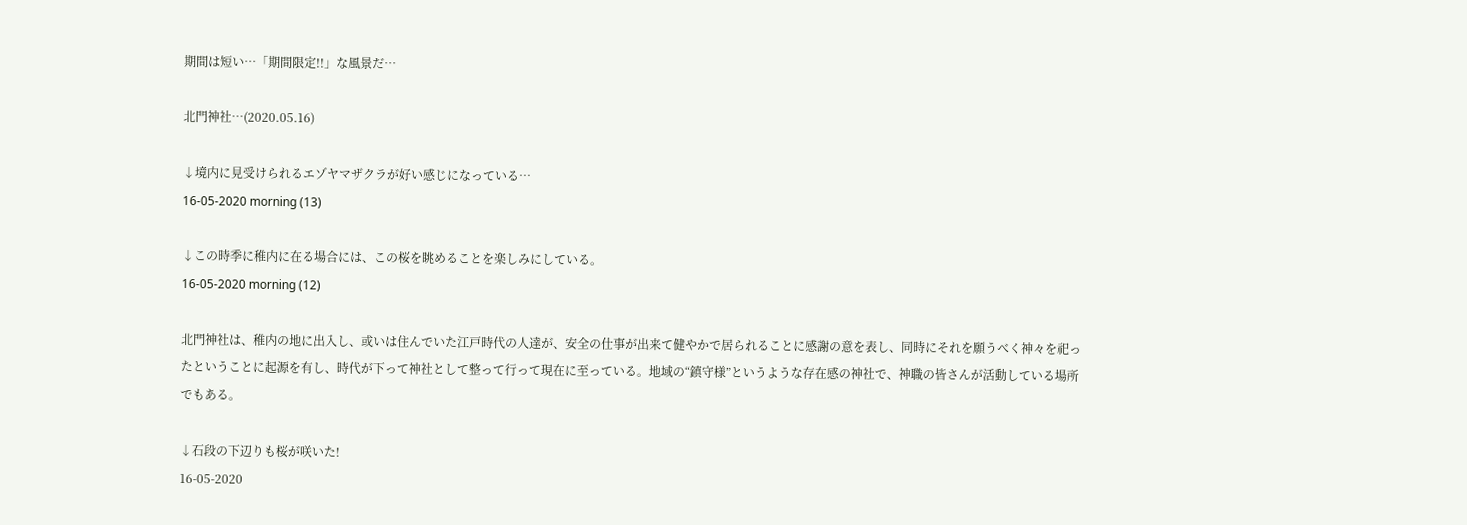期間は短い…「期間限定!!」な風景だ…

北門神社…(2020.05.16)

↓境内に見受けられるエゾヤマザクラが好い感じになっている…
16-05-2020 morning (13)

↓この時季に稚内に在る場合には、この桜を眺めることを楽しみにしている。
16-05-2020 morning (12)

北門神社は、稚内の地に出入し、或いは住んでいた江戸時代の人達が、安全の仕事が出来て健やかで居られることに感謝の意を表し、同時にそれを願うべく神々を祀ったということに起源を有し、時代が下って神社として整って行って現在に至っている。地域の“鎮守様”というような存在感の神社で、神職の皆さんが活動している場所でもある。

↓石段の下辺りも桜が咲いた!
16-05-2020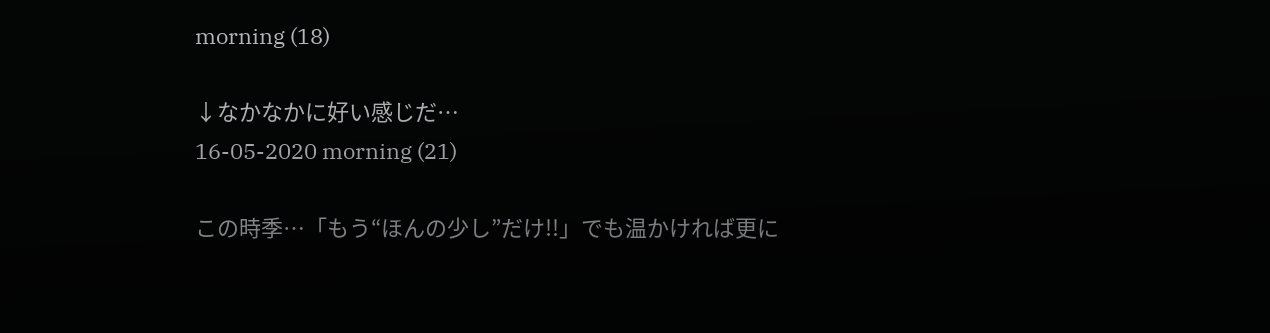morning (18)

↓なかなかに好い感じだ…
16-05-2020 morning (21)

この時季…「もう“ほんの少し”だけ!!」でも温かければ更に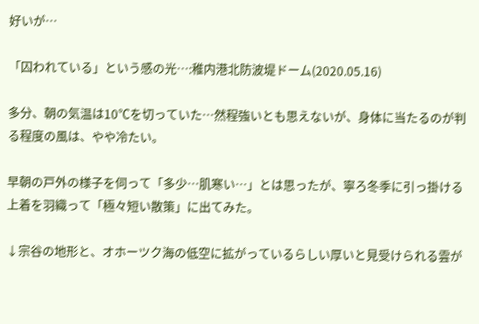好いが…

「囚われている」という感の光…:稚内港北防波堤ドーム(2020.05.16)

多分、朝の気温は10℃を切っていた…然程強いとも思えないが、身体に当たるのが判る程度の風は、やや冷たい。

早朝の戸外の様子を伺って「多少…肌寒い…」とは思ったが、寧ろ冬季に引っ掛ける上着を羽織って「極々短い散策」に出てみた。

↓宗谷の地形と、オホーツク海の低空に拡がっているらしい厚いと見受けられる雲が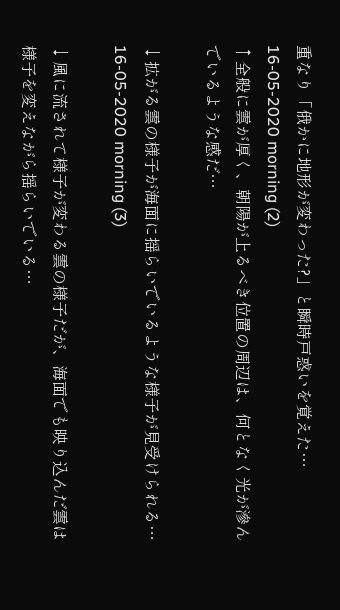重なり「俄かに地形が変わった?」と瞬時戸惑いを覚えた…
16-05-2020 morning (2)
↑全般に雲が厚く、朝陽が上るべき位置の周辺は、何となく光が滲んでいるような感だ…

↓拡がる雲の様子が海面に揺らいでいるような様子が見受けられる…
16-05-2020 morning (3)

↓風に流されて様子が変わる雲の様子だが、海面でも映り込んだ雲は様子を変えながら揺らいでいる…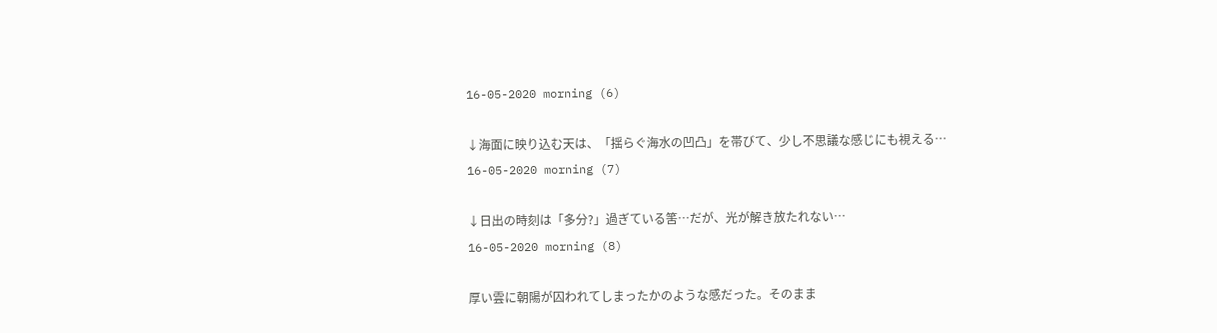16-05-2020 morning (6)

↓海面に映り込む天は、「揺らぐ海水の凹凸」を帯びて、少し不思議な感じにも視える…
16-05-2020 morning (7)

↓日出の時刻は「多分?」過ぎている筈…だが、光が解き放たれない…
16-05-2020 morning (8)

厚い雲に朝陽が囚われてしまったかのような感だった。そのまま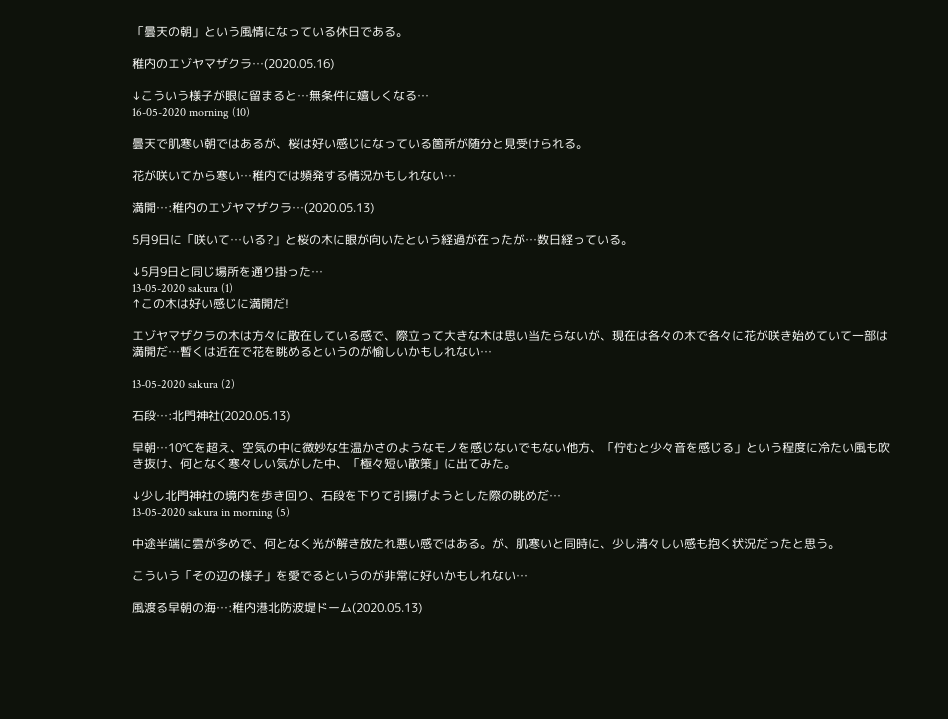「曇天の朝」という風情になっている休日である。

稚内のエゾヤマザクラ…(2020.05.16)

↓こういう様子が眼に留まると…無条件に嬉しくなる…
16-05-2020 morning (10)

曇天で肌寒い朝ではあるが、桜は好い感じになっている箇所が随分と見受けられる。

花が咲いてから寒い…稚内では頻発する情況かもしれない…

満開…:稚内のエゾヤマザクラ…(2020.05.13)

5月9日に「咲いて…いる?」と桜の木に眼が向いたという経過が在ったが…数日経っている。

↓5月9日と同じ場所を通り掛った…
13-05-2020 sakura (1)
↑この木は好い感じに満開だ!

エゾヤマザクラの木は方々に散在している感で、際立って大きな木は思い当たらないが、現在は各々の木で各々に花が咲き始めていて一部は満開だ…暫くは近在で花を眺めるというのが愉しいかもしれない…

13-05-2020 sakura (2)

石段…:北門神社(2020.05.13)

早朝…10℃を超え、空気の中に微妙な生温かさのようなモノを感じないでもない他方、「佇むと少々音を感じる」という程度に冷たい風も吹き抜け、何となく寒々しい気がした中、「極々短い散策」に出てみた。

↓少し北門神社の境内を歩き回り、石段を下りて引揚げようとした際の眺めだ…
13-05-2020 sakura in morning (5)

中途半端に雲が多めで、何となく光が解き放たれ悪い感ではある。が、肌寒いと同時に、少し清々しい感も抱く状況だったと思う。

こういう「その辺の様子」を愛でるというのが非常に好いかもしれない…

風渡る早朝の海…:稚内港北防波堤ドーム(2020.05.13)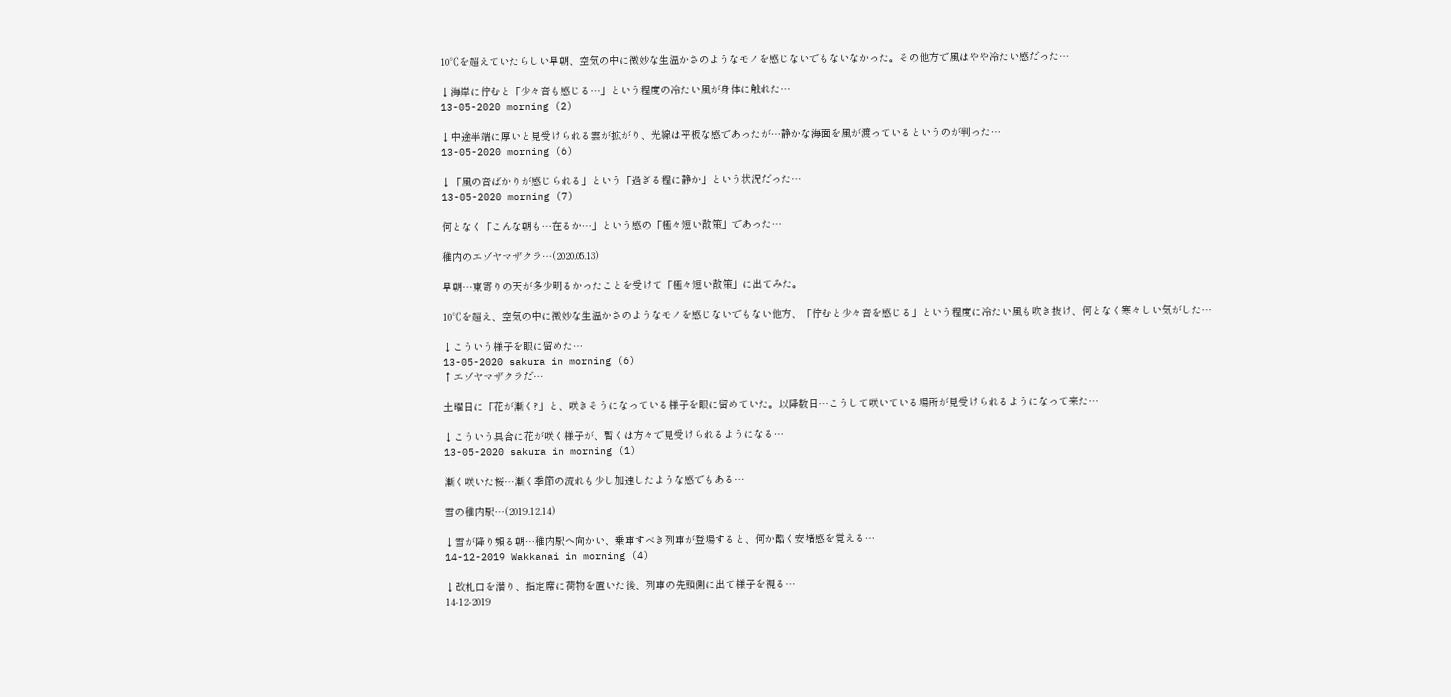10℃を超えていたらしい早朝、空気の中に微妙な生温かさのようなモノを感じないでもないなかった。その他方で風はやや冷たい感だった…

↓海岸に佇むと「少々音も感じる…」という程度の冷たい風が身体に触れた…
13-05-2020 morning (2)

↓中途半端に厚いと見受けられる雲が拡がり、光線は平板な感であったが…静かな海面を風が渡っているというのが判った…
13-05-2020 morning (6)

↓「風の音ばかりが感じられる」という「過ぎる程に静か」という状況だった…
13-05-2020 morning (7)

何となく「こんな朝も…在るか…」という感の「極々短い散策」であった…

稚内のエゾヤマザクラ…(2020.05.13)

早朝…東寄りの天が多少明るかったことを受けて「極々短い散策」に出てみた。

10℃を超え、空気の中に微妙な生温かさのようなモノを感じないでもない他方、「佇むと少々音を感じる」という程度に冷たい風も吹き抜け、何となく寒々しい気がした…

↓こういう様子を眼に留めた…
13-05-2020 sakura in morning (6)
↑エゾヤマザクラだ…

土曜日に「花が漸く?」と、咲きそうになっている様子を眼に留めていた。以降数日…こうして咲いている場所が見受けられるようになって来た…

↓こういう具合に花が咲く様子が、暫くは方々で見受けられるようになる…
13-05-2020 sakura in morning (1)

漸く咲いた桜…漸く季節の流れも少し加速したような感でもある…

雪の稚内駅…(2019.12.14)

↓雪が降り頻る朝…稚内駅へ向かい、乗車すべき列車が登場すると、何か酷く安堵感を覚える…
14-12-2019 Wakkanai in morning (4)

↓改札口を潜り、指定席に荷物を置いた後、列車の先頭側に出て様子を視る…
14-12-2019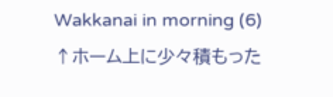Wakkanai in morning (6)
↑ホーム上に少々積もった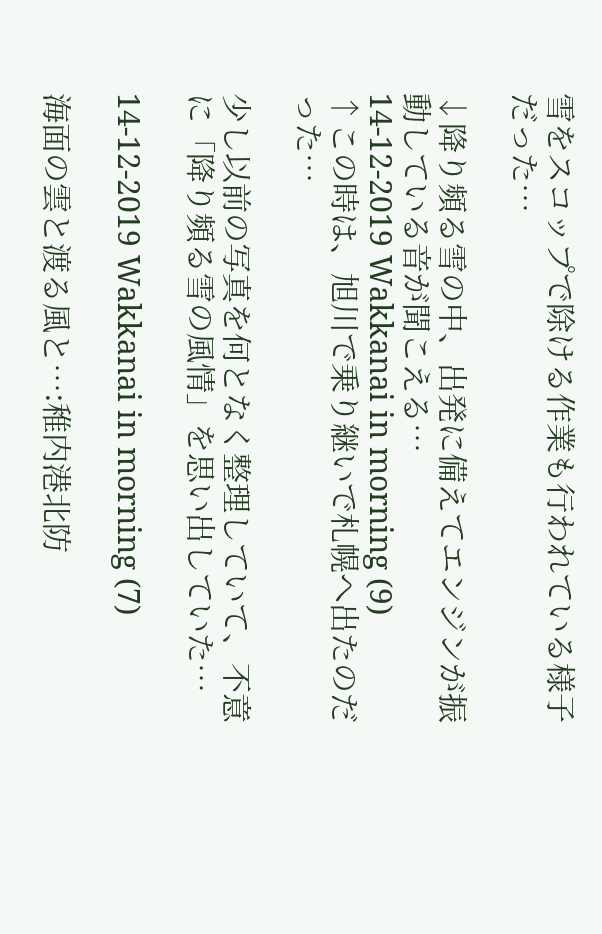雪をスコップで除ける作業も行われている様子だった…

↓降り頻る雪の中、出発に備えてエンジンが振動している音が聞こえる…
14-12-2019 Wakkanai in morning (9)
↑この時は、旭川で乗り継いで札幌へ出たのだった…

少し以前の写真を何となく整理していて、不意に「降り頻る雪の風情」を思い出していた…

14-12-2019 Wakkanai in morning (7)

海面の雲と渡る風と…:稚内港北防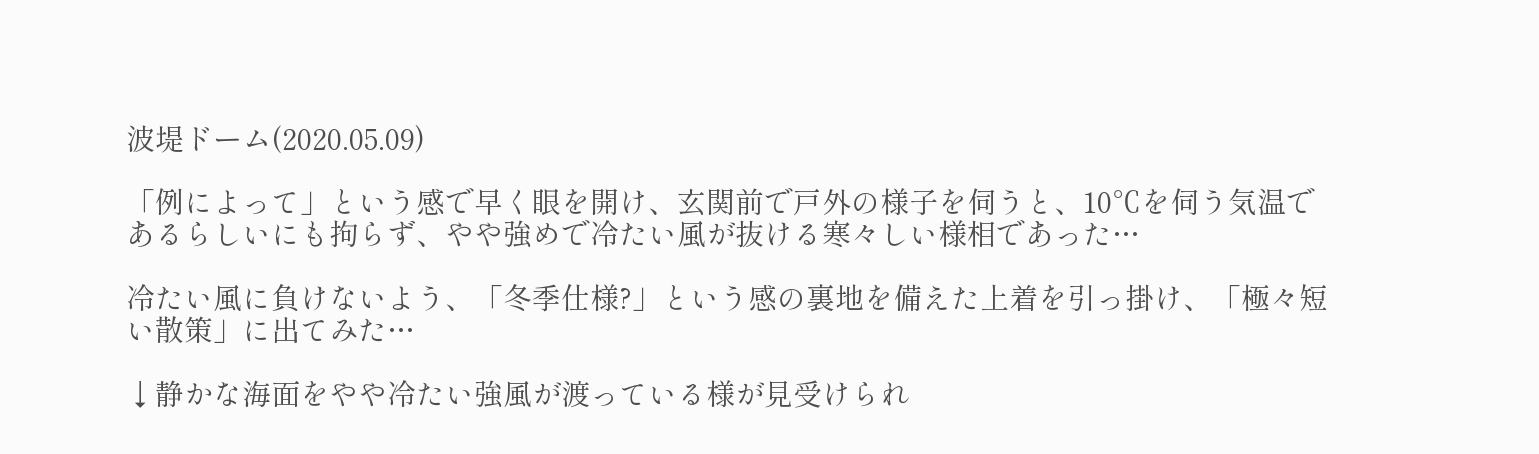波堤ドーム(2020.05.09)

「例によって」という感で早く眼を開け、玄関前で戸外の様子を伺うと、10℃を伺う気温であるらしいにも拘らず、やや強めで冷たい風が抜ける寒々しい様相であった…

冷たい風に負けないよう、「冬季仕様?」という感の裏地を備えた上着を引っ掛け、「極々短い散策」に出てみた…

↓静かな海面をやや冷たい強風が渡っている様が見受けられ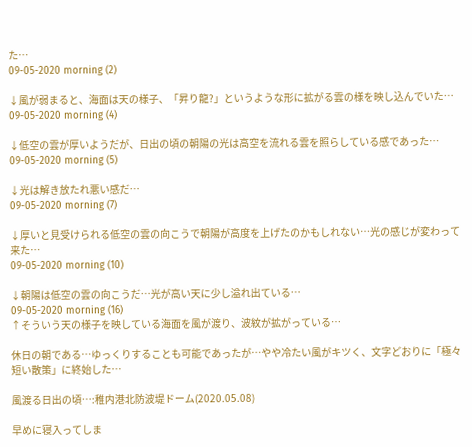た…
09-05-2020 morning (2)

↓風が弱まると、海面は天の様子、「昇り龍?」というような形に拡がる雲の様を映し込んでいた…
09-05-2020 morning (4)

↓低空の雲が厚いようだが、日出の頃の朝陽の光は高空を流れる雲を照らしている感であった…
09-05-2020 morning (5)

↓光は解き放たれ悪い感だ…
09-05-2020 morning (7)

↓厚いと見受けられる低空の雲の向こうで朝陽が高度を上げたのかもしれない…光の感じが変わって来た…
09-05-2020 morning (10)

↓朝陽は低空の雲の向こうだ…光が高い天に少し溢れ出ている…
09-05-2020 morning (16)
↑そういう天の様子を映している海面を風が渡り、波紋が拡がっている…

休日の朝である…ゆっくりすることも可能であったが…やや冷たい風がキツく、文字どおりに「極々短い散策」に終始した…

風渡る日出の頃…:稚内港北防波堤ドーム(2020.05.08)

早めに寝入ってしま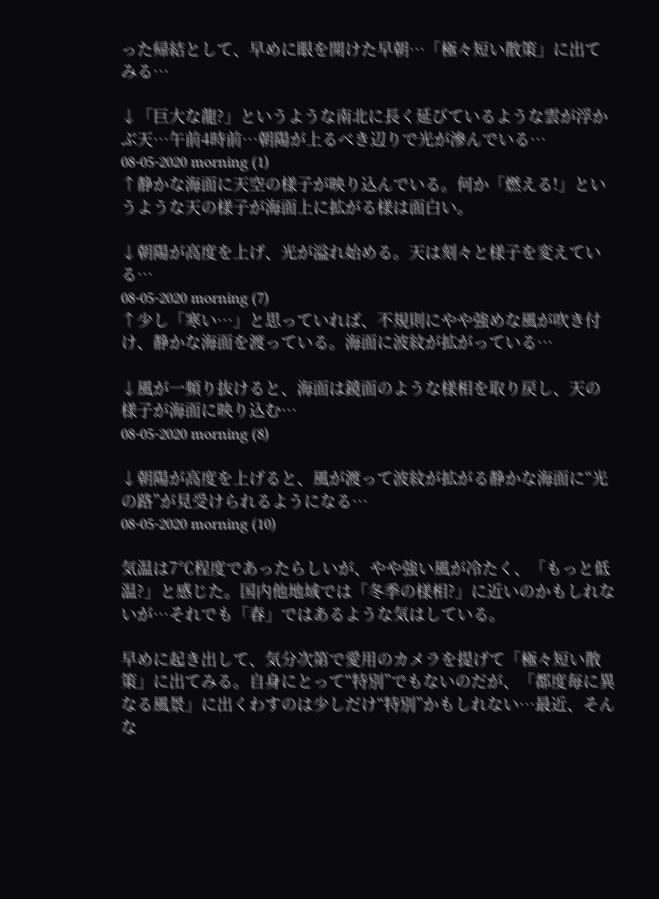った帰結として、早めに眼を開けた早朝…「極々短い散策」に出てみる…

↓「巨大な龍?」というような南北に長く延びているような雲が浮かぶ天…午前4時前…朝陽が上るべき辺りで光が滲んでいる…
08-05-2020 morning (1)
↑静かな海面に天空の様子が映り込んでいる。何か「燃える!」というような天の様子が海面上に拡がる様は面白い。

↓朝陽が高度を上げ、光が溢れ始める。天は刻々と様子を変えている…
08-05-2020 morning (7)
↑少し「寒い…」と思っていれば、不規則にやや強めな風が吹き付け、静かな海面を渡っている。海面に波紋が拡がっている…

↓風が一頻り抜けると、海面は鏡面のような様相を取り戻し、天の様子が海面に映り込む…
08-05-2020 morning (8)

↓朝陽が高度を上げると、風が渡って波紋が拡がる静かな海面に“光の路”が見受けられるようになる…
08-05-2020 morning (10)

気温は7℃程度であったらしいが、やや強い風が冷たく、「もっと低温?」と感じた。国内他地域では「冬季の様相?」に近いのかもしれないが…それでも「春」ではあるような気はしている。

早めに起き出して、気分次第で愛用のカメラを提げて「極々短い散策」に出てみる。自身にとって“特別”でもないのだが、「都度毎に異なる風景」に出くわすのは少しだけ“特別”かもしれない…最近、そんな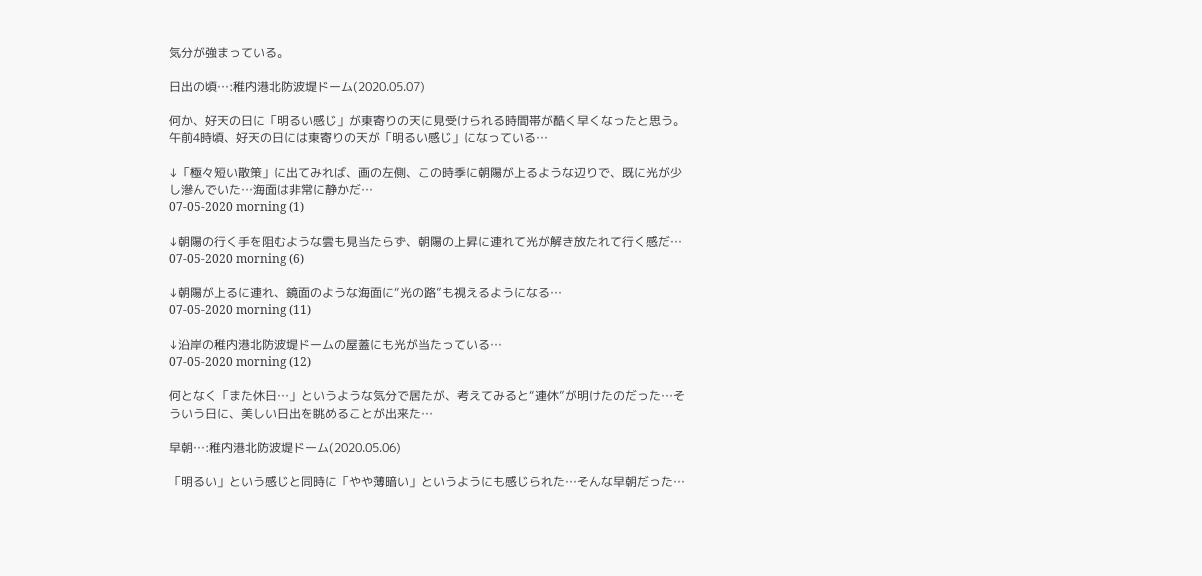気分が強まっている。

日出の頃…:稚内港北防波堤ドーム(2020.05.07)

何か、好天の日に「明るい感じ」が東寄りの天に見受けられる時間帯が酷く早くなったと思う。午前4時頃、好天の日には東寄りの天が「明るい感じ」になっている…

↓「極々短い散策」に出てみれば、画の左側、この時季に朝陽が上るような辺りで、既に光が少し滲んでいた…海面は非常に静かだ…
07-05-2020 morning (1)

↓朝陽の行く手を阻むような雲も見当たらず、朝陽の上昇に連れて光が解き放たれて行く感だ…
07-05-2020 morning (6)

↓朝陽が上るに連れ、鏡面のような海面に“光の路”も視えるようになる…
07-05-2020 morning (11)

↓沿岸の稚内港北防波堤ドームの屋蓋にも光が当たっている…
07-05-2020 morning (12)

何となく「また休日…」というような気分で居たが、考えてみると“連休”が明けたのだった…そういう日に、美しい日出を眺めることが出来た…

早朝…:稚内港北防波堤ドーム(2020.05.06)

「明るい」という感じと同時に「やや薄暗い」というようにも感じられた…そんな早朝だった…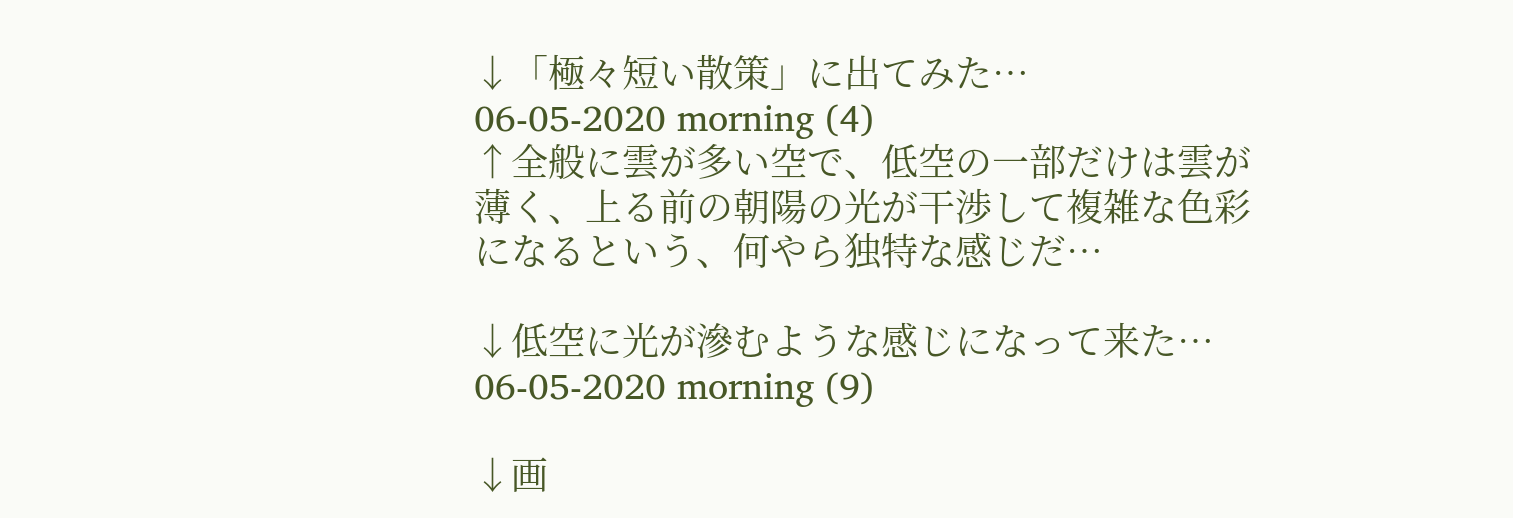↓「極々短い散策」に出てみた…
06-05-2020 morning (4)
↑全般に雲が多い空で、低空の一部だけは雲が薄く、上る前の朝陽の光が干渉して複雑な色彩になるという、何やら独特な感じだ…

↓低空に光が滲むような感じになって来た…
06-05-2020 morning (9)

↓画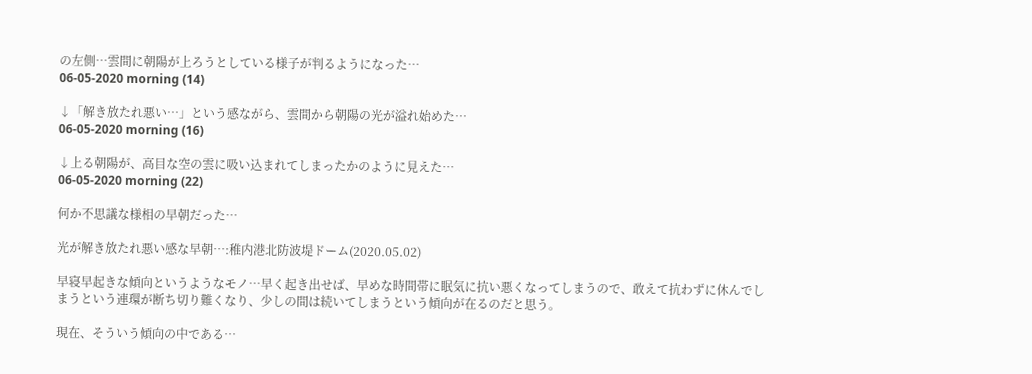の左側…雲間に朝陽が上ろうとしている様子が判るようになった…
06-05-2020 morning (14)

↓「解き放たれ悪い…」という感ながら、雲間から朝陽の光が溢れ始めた…
06-05-2020 morning (16)

↓上る朝陽が、高目な空の雲に吸い込まれてしまったかのように見えた…
06-05-2020 morning (22)

何か不思議な様相の早朝だった…

光が解き放たれ悪い感な早朝…:稚内港北防波堤ドーム(2020.05.02)

早寝早起きな傾向というようなモノ…早く起き出せば、早めな時間帯に眠気に抗い悪くなってしまうので、敢えて抗わずに休んでしまうという連環が断ち切り難くなり、少しの間は続いてしまうという傾向が在るのだと思う。

現在、そういう傾向の中である…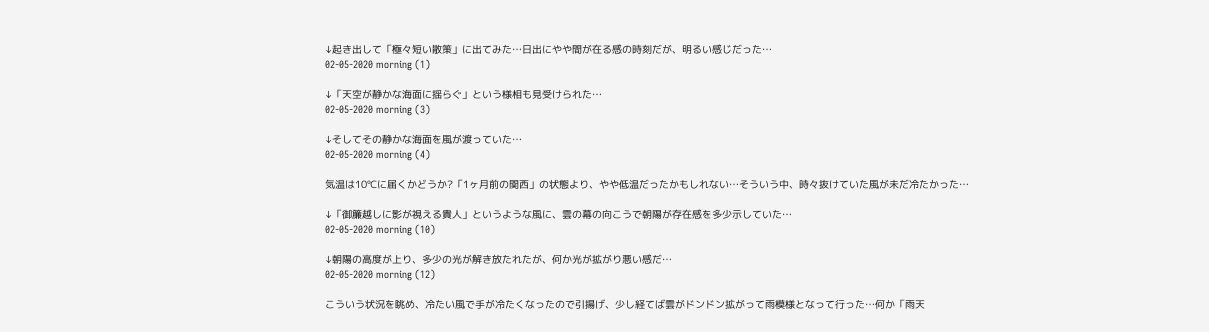↓起き出して「極々短い散策」に出てみた…日出にやや間が在る感の時刻だが、明るい感じだった…
02-05-2020 morning (1)

↓「天空が静かな海面に揺らぐ」という様相も見受けられた…
02-05-2020 morning (3)

↓そしてその静かな海面を風が渡っていた…
02-05-2020 morning (4)

気温は10℃に届くかどうか?「1ヶ月前の関西」の状態より、やや低温だったかもしれない…そういう中、時々抜けていた風が未だ冷たかった…

↓「御簾越しに影が視える貴人」というような風に、雲の幕の向こうで朝陽が存在感を多少示していた…
02-05-2020 morning (10)

↓朝陽の高度が上り、多少の光が解き放たれたが、何か光が拡がり悪い感だ…
02-05-2020 morning (12)

こういう状況を眺め、冷たい風で手が冷たくなったので引揚げ、少し経てば雲がドンドン拡がって雨模様となって行った…何か「雨天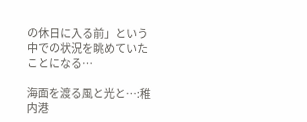の休日に入る前」という中での状況を眺めていたことになる…

海面を渡る風と光と…:稚内港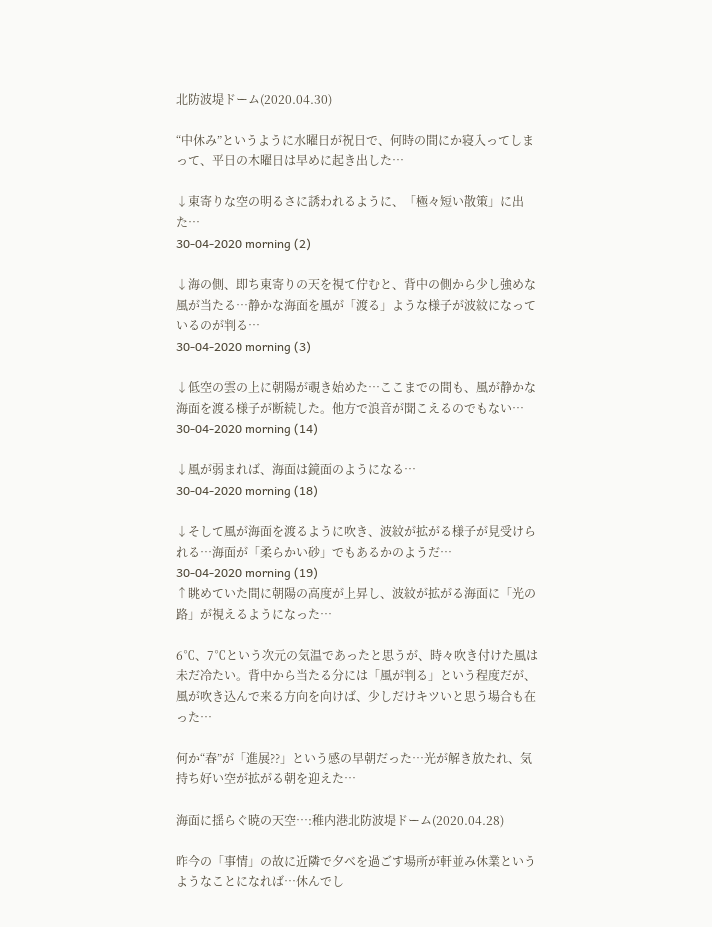北防波堤ドーム(2020.04.30)

“中休み”というように水曜日が祝日で、何時の間にか寝入ってしまって、平日の木曜日は早めに起き出した…

↓東寄りな空の明るさに誘われるように、「極々短い散策」に出た…
30-04-2020 morning (2)

↓海の側、即ち東寄りの天を視て佇むと、背中の側から少し強めな風が当たる…静かな海面を風が「渡る」ような様子が波紋になっているのが判る…
30-04-2020 morning (3)

↓低空の雲の上に朝陽が覗き始めた…ここまでの間も、風が静かな海面を渡る様子が断続した。他方で浪音が聞こえるのでもない…
30-04-2020 morning (14)

↓風が弱まれば、海面は鏡面のようになる…
30-04-2020 morning (18)

↓そして風が海面を渡るように吹き、波紋が拡がる様子が見受けられる…海面が「柔らかい砂」でもあるかのようだ…
30-04-2020 morning (19)
↑眺めていた間に朝陽の高度が上昇し、波紋が拡がる海面に「光の路」が視えるようになった…

6℃、7℃という次元の気温であったと思うが、時々吹き付けた風は未だ冷たい。背中から当たる分には「風が判る」という程度だが、風が吹き込んで来る方向を向けば、少しだけキツいと思う場合も在った…

何か“春”が「進展??」という感の早朝だった…光が解き放たれ、気持ち好い空が拡がる朝を迎えた…

海面に揺らぐ暁の天空…:稚内港北防波堤ドーム(2020.04.28)

昨今の「事情」の故に近隣で夕べを過ごす場所が軒並み休業というようなことになれば…休んでし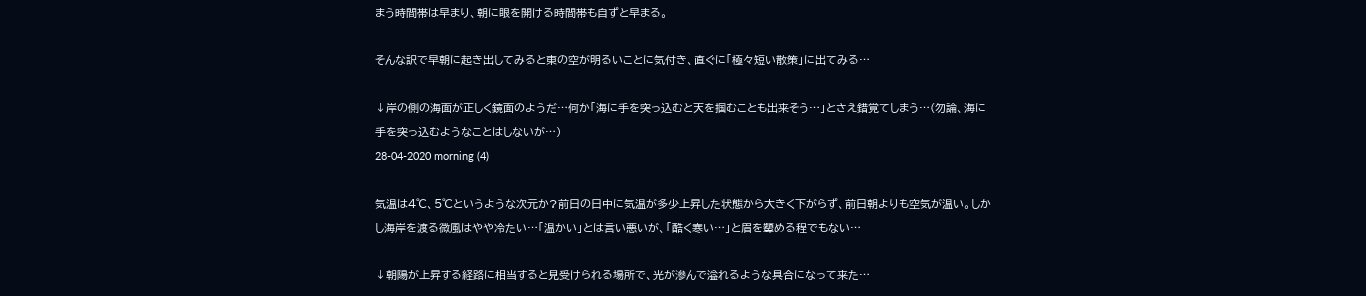まう時間帯は早まり、朝に眼を開ける時間帯も自ずと早まる。

そんな訳で早朝に起き出してみると東の空が明るいことに気付き、直ぐに「極々短い散策」に出てみる…

↓岸の側の海面が正しく鏡面のようだ…何か「海に手を突っ込むと天を掴むことも出来そう…」とさえ錯覚てしまう…(勿論、海に手を突っ込むようなことはしないが…)
28-04-2020 morning (4)

気温は4℃、5℃というような次元か?前日の日中に気温が多少上昇した状態から大きく下がらず、前日朝よりも空気が温い。しかし海岸を渡る微風はやや冷たい…「温かい」とは言い悪いが、「酷く寒い…」と眉を顰める程でもない…

↓朝陽が上昇する経路に相当すると見受けられる場所で、光が滲んで溢れるような具合になって来た…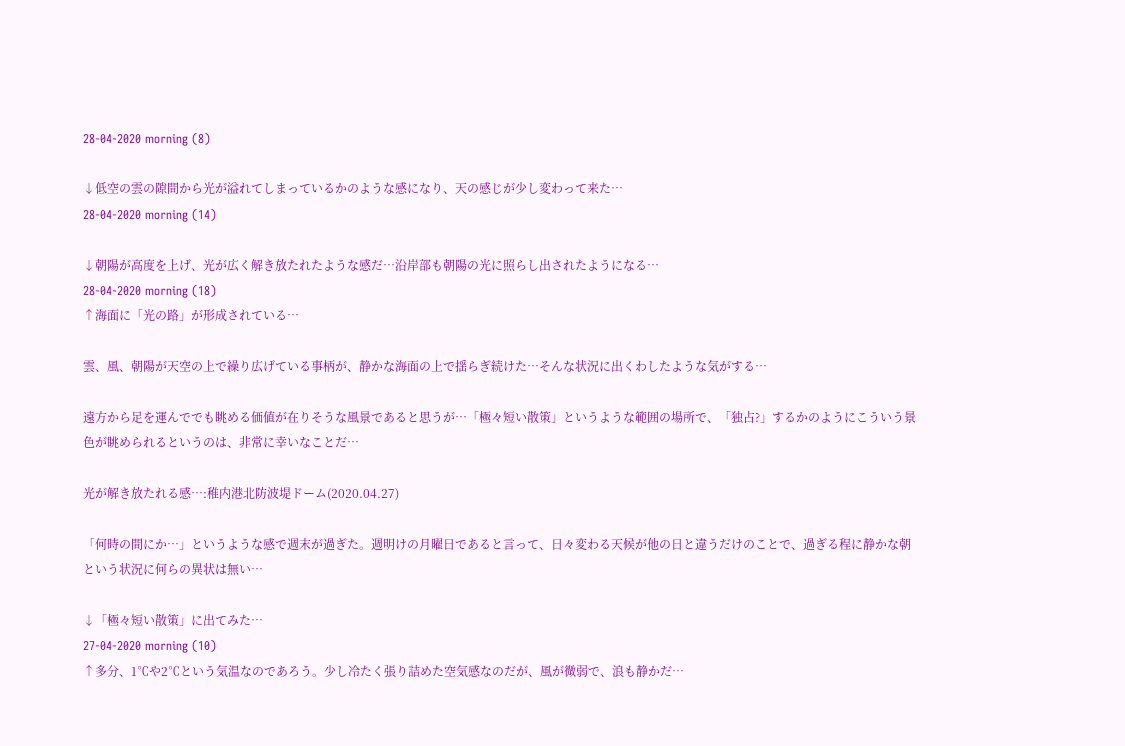28-04-2020 morning (8)

↓低空の雲の隙間から光が溢れてしまっているかのような感になり、天の感じが少し変わって来た…
28-04-2020 morning (14)

↓朝陽が高度を上げ、光が広く解き放たれたような感だ…沿岸部も朝陽の光に照らし出されたようになる…
28-04-2020 morning (18)
↑海面に「光の路」が形成されている…

雲、風、朝陽が天空の上で繰り広げている事柄が、静かな海面の上で揺らぎ続けた…そんな状況に出くわしたような気がする…

遠方から足を運んででも眺める価値が在りそうな風景であると思うが…「極々短い散策」というような範囲の場所で、「独占?」するかのようにこういう景色が眺められるというのは、非常に幸いなことだ…

光が解き放たれる感…:稚内港北防波堤ドーム(2020.04.27)

「何時の間にか…」というような感で週末が過ぎた。週明けの月曜日であると言って、日々変わる天候が他の日と違うだけのことで、過ぎる程に静かな朝という状況に何らの異状は無い…

↓「極々短い散策」に出てみた…
27-04-2020 morning (10)
↑多分、1℃や2℃という気温なのであろう。少し冷たく張り詰めた空気感なのだが、風が微弱で、浪も静かだ…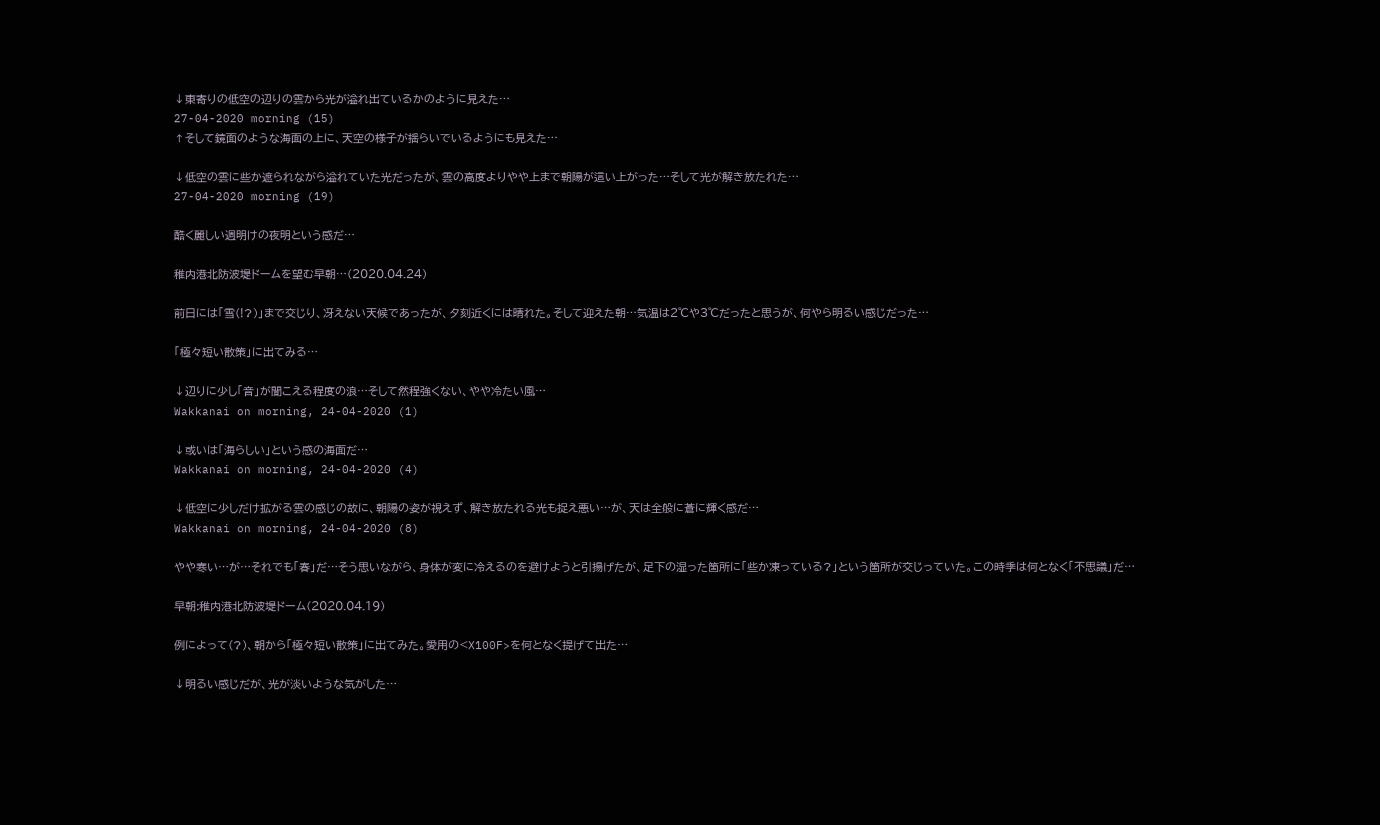↓東寄りの低空の辺りの雲から光が溢れ出ているかのように見えた…
27-04-2020 morning (15)
↑そして鏡面のような海面の上に、天空の様子が揺らいでいるようにも見えた…

↓低空の雲に些か遮られながら溢れていた光だったが、雲の高度よりやや上まで朝陽が這い上がった…そして光が解き放たれた…
27-04-2020 morning (19)

酷く麗しい週明けの夜明という感だ…

稚内港北防波堤ドームを望む早朝…(2020.04.24)

前日には「雪(!?)」まで交じり、冴えない天候であったが、夕刻近くには晴れた。そして迎えた朝…気温は2℃や3℃だったと思うが、何やら明るい感じだった…

「極々短い散策」に出てみる…

↓辺りに少し「音」が聞こえる程度の浪…そして然程強くない、やや冷たい風…
Wakkanai on morning, 24-04-2020 (1)

↓或いは「海らしい」という感の海面だ…
Wakkanai on morning, 24-04-2020 (4)

↓低空に少しだけ拡がる雲の感じの故に、朝陽の姿が視えず、解き放たれる光も捉え悪い…が、天は全般に蒼に輝く感だ…
Wakkanai on morning, 24-04-2020 (8)

やや寒い…が…それでも「春」だ…そう思いながら、身体が変に冷えるのを避けようと引揚げたが、足下の湿った箇所に「些か凍っている?」という箇所が交じっていた。この時季は何となく「不思議」だ…

早朝:稚内港北防波堤ドーム(2020.04.19)

例によって(?)、朝から「極々短い散策」に出てみた。愛用の<X100F>を何となく提げて出た…

↓明るい感じだが、光が淡いような気がした…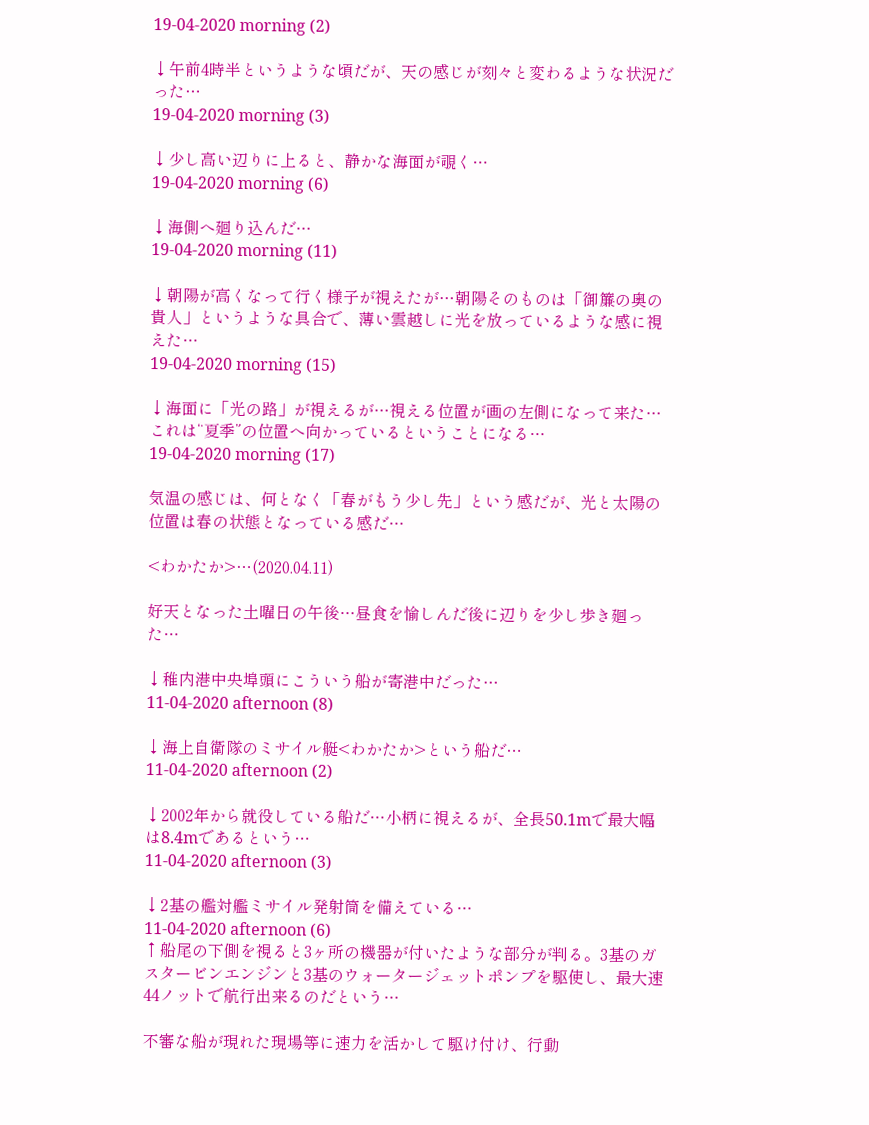19-04-2020 morning (2)

↓午前4時半というような頃だが、天の感じが刻々と変わるような状況だった…
19-04-2020 morning (3)

↓少し高い辺りに上ると、静かな海面が覗く…
19-04-2020 morning (6)

↓海側へ廻り込んだ…
19-04-2020 morning (11)

↓朝陽が高くなって行く様子が視えたが…朝陽そのものは「御簾の奥の貴人」というような具合で、薄い雲越しに光を放っているような感に視えた…
19-04-2020 morning (15)

↓海面に「光の路」が視えるが…視える位置が画の左側になって来た…これは“夏季”の位置へ向かっているということになる…
19-04-2020 morning (17)

気温の感じは、何となく「春がもう少し先」という感だが、光と太陽の位置は春の状態となっている感だ…

<わかたか>…(2020.04.11)

好天となった土曜日の午後…昼食を愉しんだ後に辺りを少し歩き廻った…

↓稚内港中央埠頭にこういう船が寄港中だった…
11-04-2020 afternoon (8)

↓海上自衛隊のミサイル艇<わかたか>という船だ…
11-04-2020 afternoon (2)

↓2002年から就役している船だ…小柄に視えるが、全長50.1mで最大幅は8.4mであるという…
11-04-2020 afternoon (3)

↓2基の艦対艦ミサイル発射筒を備えている…
11-04-2020 afternoon (6)
↑船尾の下側を視ると3ヶ所の機器が付いたような部分が判る。3基のガスタービンエンジンと3基のウォータージェットポンプを駆使し、最大速44ノットで航行出来るのだという…

不審な船が現れた現場等に速力を活かして駆け付け、行動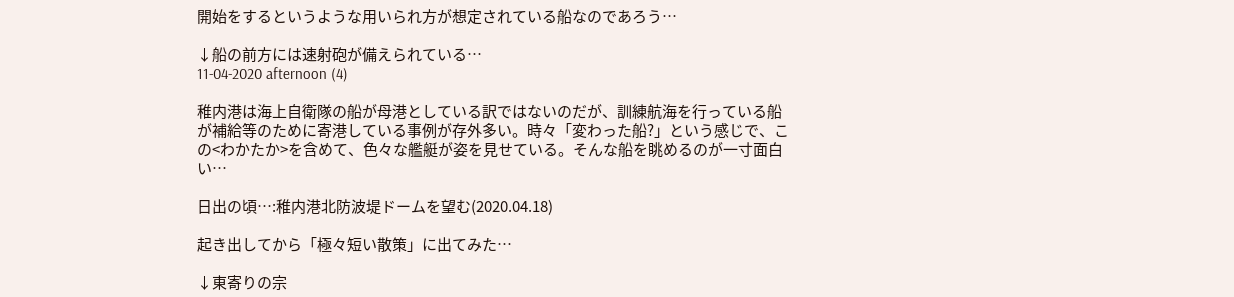開始をするというような用いられ方が想定されている船なのであろう…

↓船の前方には速射砲が備えられている…
11-04-2020 afternoon (4)

稚内港は海上自衛隊の船が母港としている訳ではないのだが、訓練航海を行っている船が補給等のために寄港している事例が存外多い。時々「変わった船?」という感じで、この<わかたか>を含めて、色々な艦艇が姿を見せている。そんな船を眺めるのが一寸面白い…

日出の頃…:稚内港北防波堤ドームを望む(2020.04.18)

起き出してから「極々短い散策」に出てみた…

↓東寄りの宗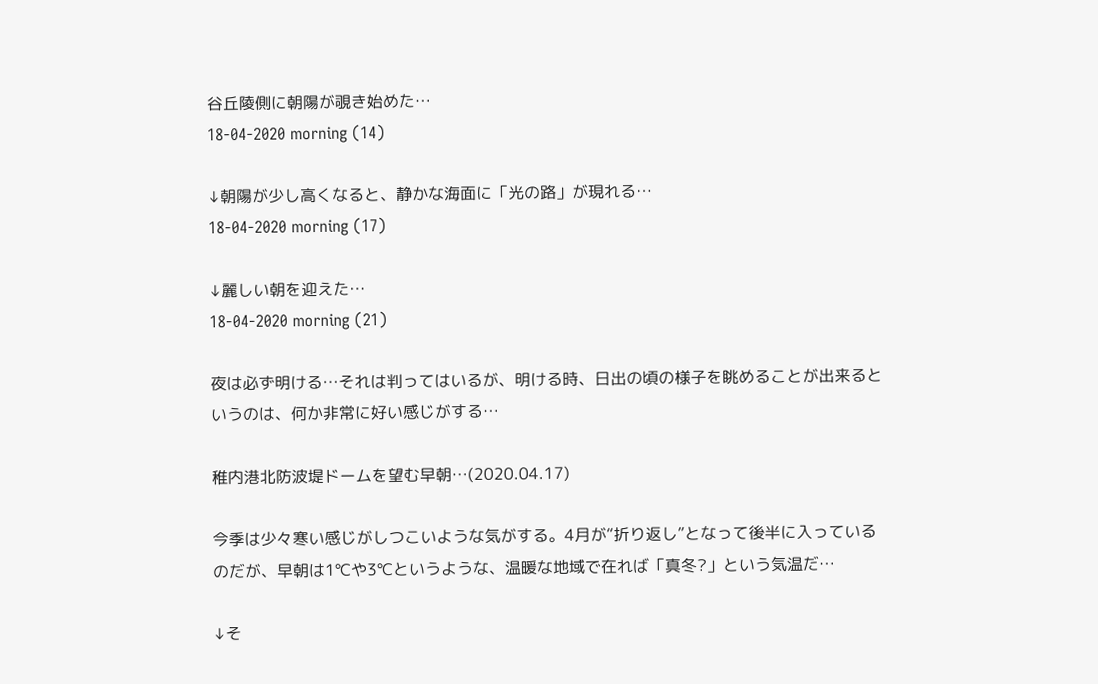谷丘陵側に朝陽が覗き始めた…
18-04-2020 morning (14)

↓朝陽が少し高くなると、静かな海面に「光の路」が現れる…
18-04-2020 morning (17)

↓麗しい朝を迎えた…
18-04-2020 morning (21)

夜は必ず明ける…それは判ってはいるが、明ける時、日出の頃の様子を眺めることが出来るというのは、何か非常に好い感じがする…

稚内港北防波堤ドームを望む早朝…(2020.04.17)

今季は少々寒い感じがしつこいような気がする。4月が“折り返し”となって後半に入っているのだが、早朝は1℃や3℃というような、温暖な地域で在れば「真冬?」という気温だ…

↓そ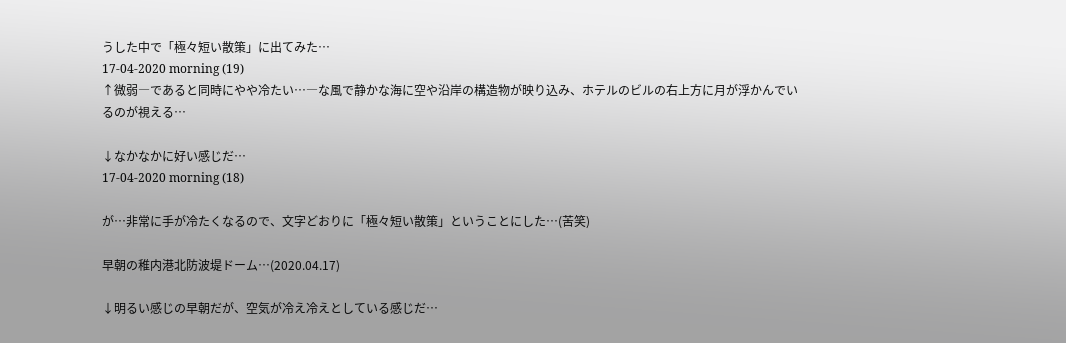うした中で「極々短い散策」に出てみた…
17-04-2020 morning (19)
↑微弱―であると同時にやや冷たい…―な風で静かな海に空や沿岸の構造物が映り込み、ホテルのビルの右上方に月が浮かんでいるのが視える…

↓なかなかに好い感じだ…
17-04-2020 morning (18)

が…非常に手が冷たくなるので、文字どおりに「極々短い散策」ということにした…(苦笑)

早朝の稚内港北防波堤ドーム…(2020.04.17)

↓明るい感じの早朝だが、空気が冷え冷えとしている感じだ…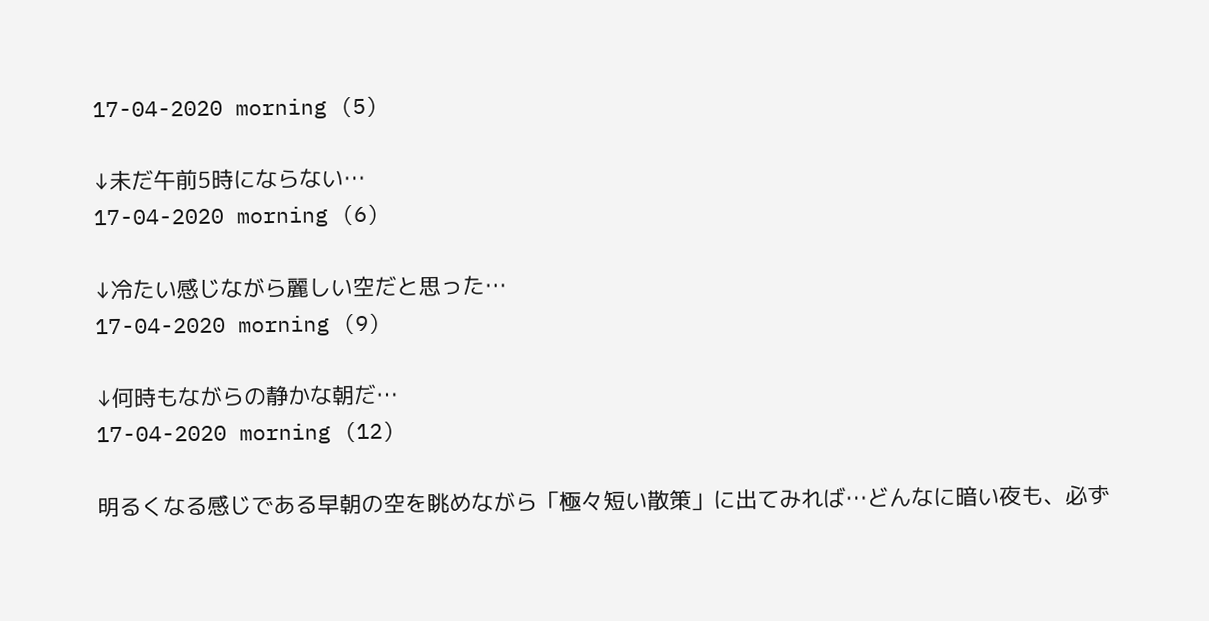17-04-2020 morning (5)

↓未だ午前5時にならない…
17-04-2020 morning (6)

↓冷たい感じながら麗しい空だと思った…
17-04-2020 morning (9)

↓何時もながらの静かな朝だ…
17-04-2020 morning (12)

明るくなる感じである早朝の空を眺めながら「極々短い散策」に出てみれば…どんなに暗い夜も、必ず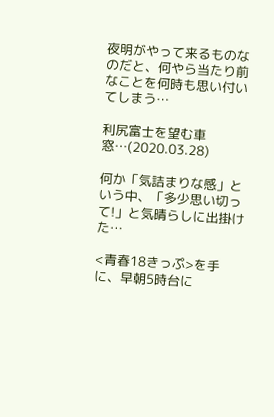夜明がやって来るものなのだと、何やら当たり前なことを何時も思い付いてしまう…

利尻富士を望む車窓…(2020.03.28)

何か「気詰まりな感」という中、「多少思い切って!」と気晴らしに出掛けた…

<青春18きっぷ>を手に、早朝5時台に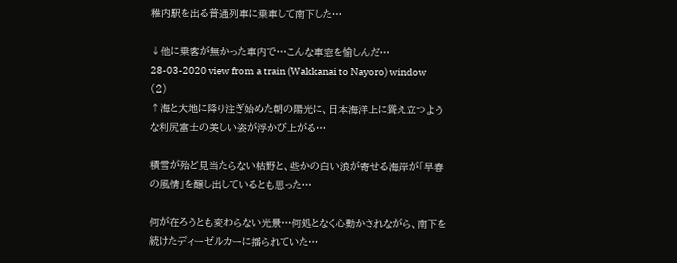稚内駅を出る普通列車に乗車して南下した…

↓他に乗客が無かった車内で…こんな車窓を愉しんだ…
28-03-2020 view from a train (Wakkanai to Nayoro) window (2)
↑海と大地に降り注ぎ始めた朝の陽光に、日本海洋上に聳え立つような利尻富士の美しい姿が浮かび上がる…

積雪が殆ど見当たらない枯野と、些かの白い浪が寄せる海岸が「早春の風情」を醸し出しているとも思った…

何が在ろうとも変わらない光景…何処となく心動かされながら、南下を続けたディーゼルカーに揺られていた…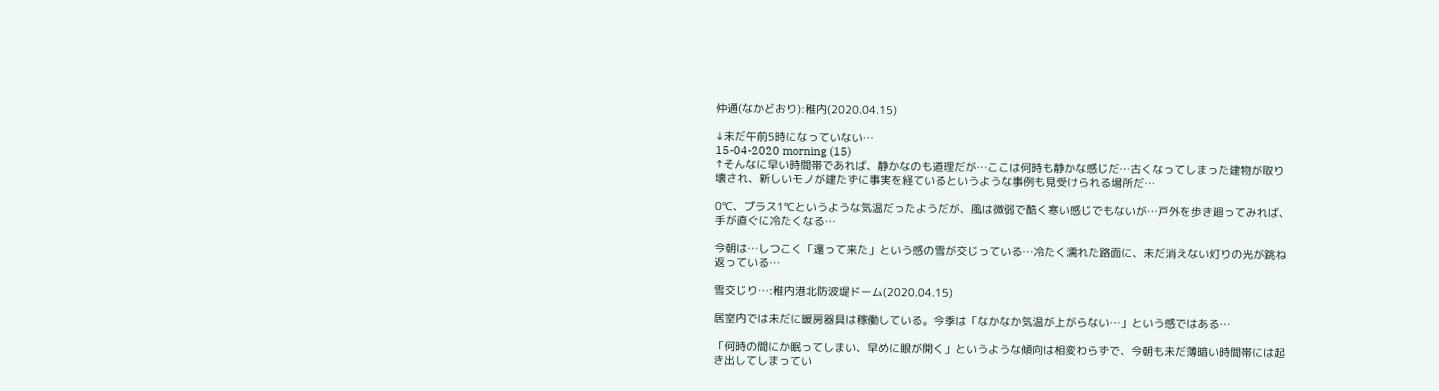仲通(なかどおり):稚内(2020.04.15)

↓未だ午前5時になっていない…
15-04-2020 morning (15)
↑そんなに早い時間帯であれば、静かなのも道理だが…ここは何時も静かな感じだ…古くなってしまった建物が取り壊され、新しいモノが建たずに事実を経ているというような事例も見受けられる場所だ…

0℃、プラス1℃というような気温だったようだが、風は微弱で酷く寒い感じでもないが…戸外を歩き廻ってみれば、手が直ぐに冷たくなる…

今朝は…しつこく「還って来た」という感の雪が交じっている…冷たく濡れた路面に、未だ消えない灯りの光が跳ね返っている…

雪交じり…:稚内港北防波堤ドーム(2020.04.15)

居室内では未だに暖房器具は稼働している。今季は「なかなか気温が上がらない…」という感ではある…

「何時の間にか眠ってしまい、早めに眼が開く」というような傾向は相変わらずで、今朝も未だ薄暗い時間帯には起き出してしまってい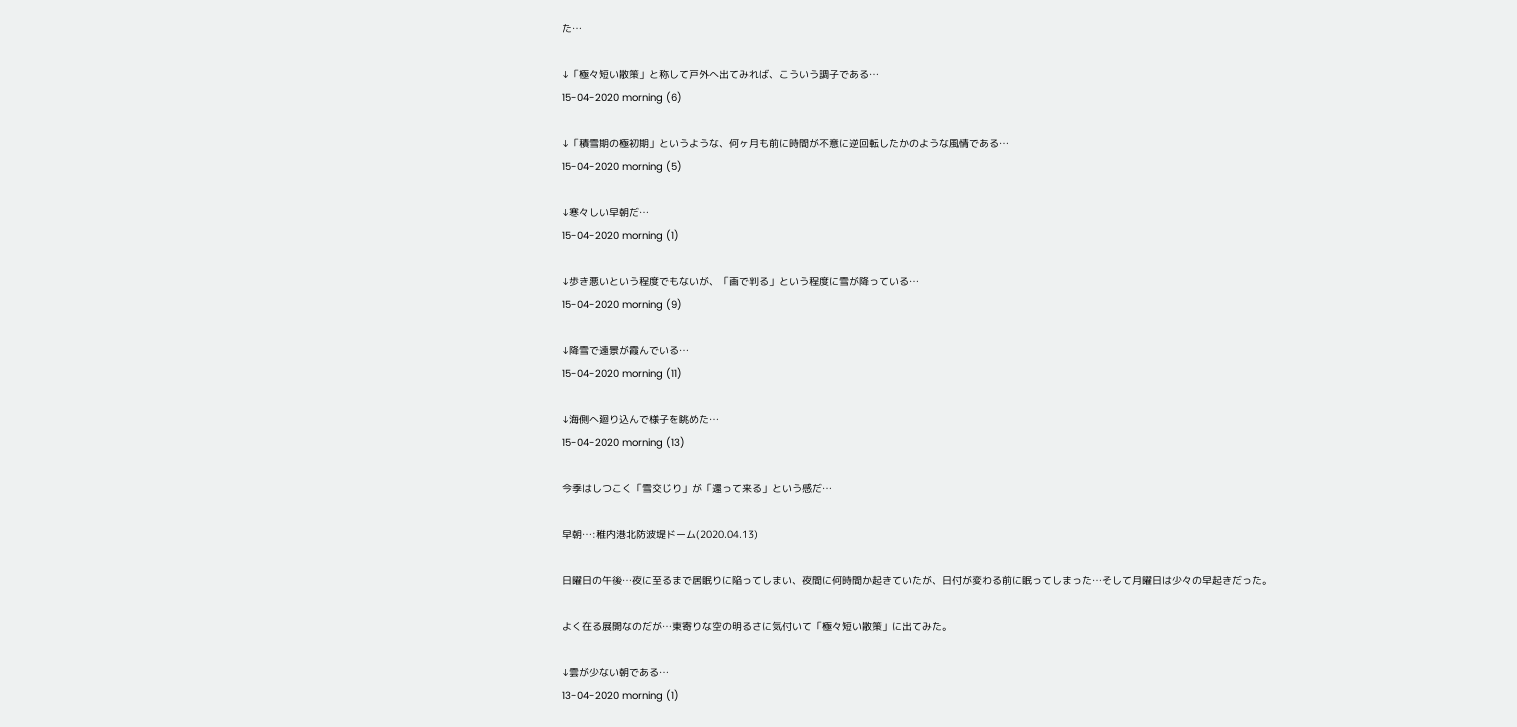た…

↓「極々短い散策」と称して戸外へ出てみれば、こういう調子である…
15-04-2020 morning (6)

↓「積雪期の極初期」というような、何ヶ月も前に時間が不意に逆回転したかのような風情である…
15-04-2020 morning (5)

↓寒々しい早朝だ…
15-04-2020 morning (1)

↓歩き悪いという程度でもないが、「画で判る」という程度に雪が降っている…
15-04-2020 morning (9)

↓降雪で遠景が霞んでいる…
15-04-2020 morning (11)

↓海側へ廻り込んで様子を眺めた…
15-04-2020 morning (13)

今季はしつこく「雪交じり」が「還って来る」という感だ…

早朝…:稚内港北防波堤ドーム(2020.04.13)

日曜日の午後…夜に至るまで居眠りに陥ってしまい、夜間に何時間か起きていたが、日付が変わる前に眠ってしまった…そして月曜日は少々の早起きだった。

よく在る展開なのだが…東寄りな空の明るさに気付いて「極々短い散策」に出てみた。

↓雲が少ない朝である…
13-04-2020 morning (1)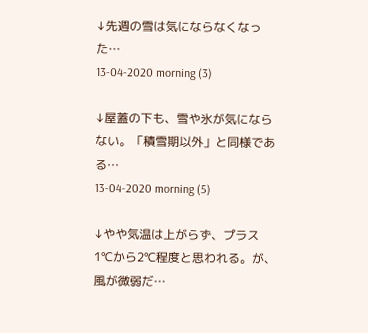↓先週の雪は気にならなくなった…
13-04-2020 morning (3)

↓屋蓋の下も、雪や氷が気にならない。「積雪期以外」と同様である…
13-04-2020 morning (5)

↓やや気温は上がらず、プラス1℃から2℃程度と思われる。が、風が微弱だ…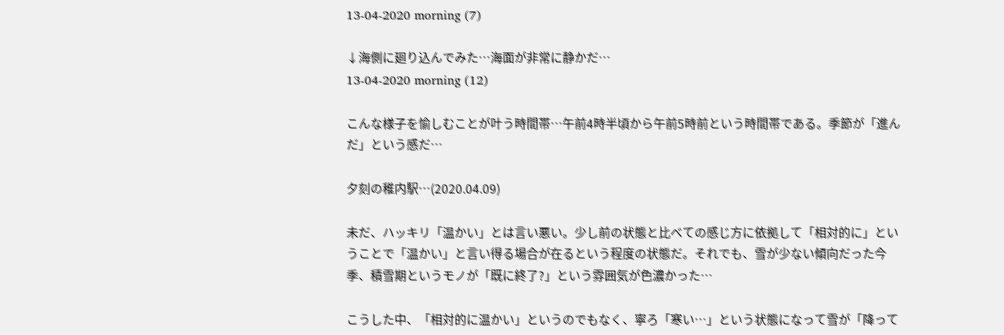13-04-2020 morning (7)

↓海側に廻り込んでみた…海面が非常に静かだ…
13-04-2020 morning (12)

こんな様子を愉しむことが叶う時間帯…午前4時半頃から午前5時前という時間帯である。季節が「進んだ」という感だ…

夕刻の稚内駅…(2020.04.09)

未だ、ハッキリ「温かい」とは言い悪い。少し前の状態と比べての感じ方に依拠して「相対的に」ということで「温かい」と言い得る場合が在るという程度の状態だ。それでも、雪が少ない傾向だった今季、積雪期というモノが「既に終了?」という雰囲気が色濃かった…

こうした中、「相対的に温かい」というのでもなく、寧ろ「寒い…」という状態になって雪が「降って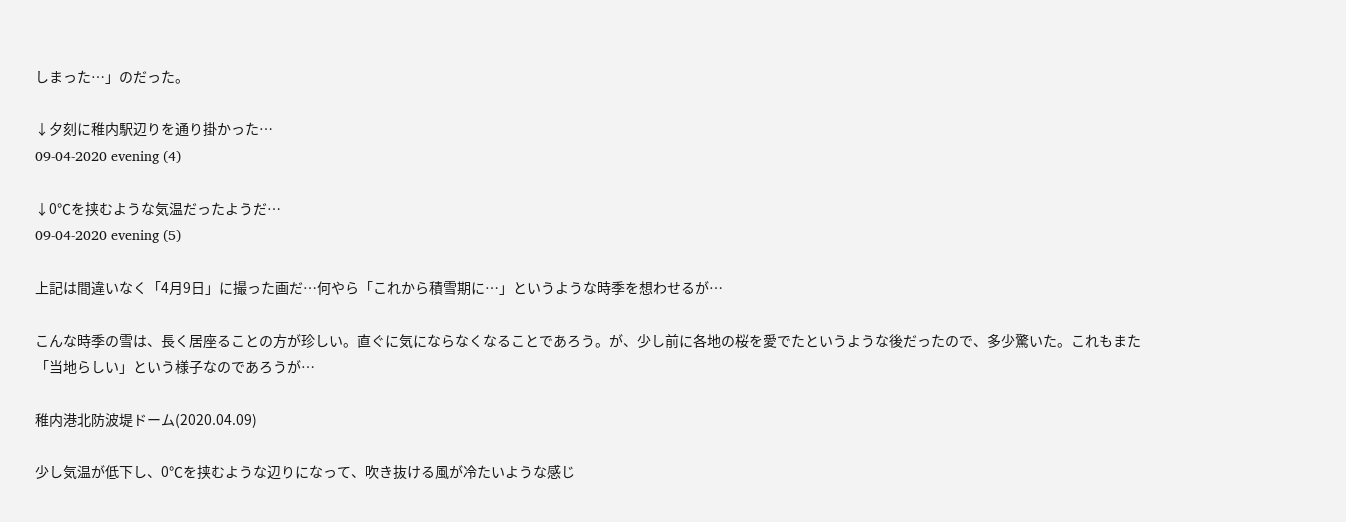しまった…」のだった。

↓夕刻に稚内駅辺りを通り掛かった…
09-04-2020 evening (4)

↓0℃を挟むような気温だったようだ…
09-04-2020 evening (5)

上記は間違いなく「4月9日」に撮った画だ…何やら「これから積雪期に…」というような時季を想わせるが…

こんな時季の雪は、長く居座ることの方が珍しい。直ぐに気にならなくなることであろう。が、少し前に各地の桜を愛でたというような後だったので、多少驚いた。これもまた「当地らしい」という様子なのであろうが…

稚内港北防波堤ドーム(2020.04.09)

少し気温が低下し、0℃を挟むような辺りになって、吹き抜ける風が冷たいような感じ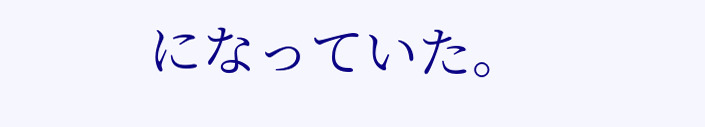になっていた。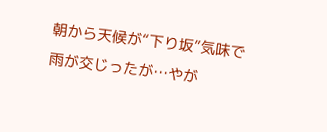朝から天候が“下り坂”気味で雨が交じったが…やが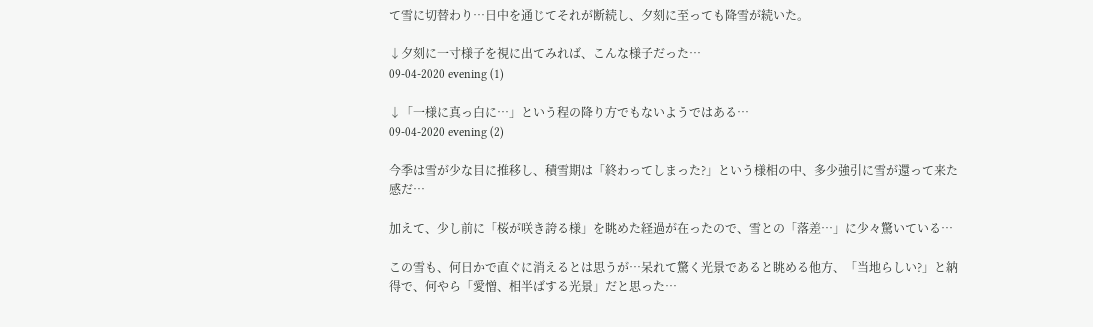て雪に切替わり…日中を通じてそれが断続し、夕刻に至っても降雪が続いた。

↓夕刻に一寸様子を視に出てみれば、こんな様子だった…
09-04-2020 evening (1)

↓「一様に真っ白に…」という程の降り方でもないようではある…
09-04-2020 evening (2)

今季は雪が少な目に推移し、積雪期は「終わってしまった?」という様相の中、多少強引に雪が還って来た感だ…

加えて、少し前に「桜が咲き誇る様」を眺めた経過が在ったので、雪との「落差…」に少々驚いている…

この雪も、何日かで直ぐに消えるとは思うが…呆れて驚く光景であると眺める他方、「当地らしい?」と納得で、何やら「愛憎、相半ばする光景」だと思った…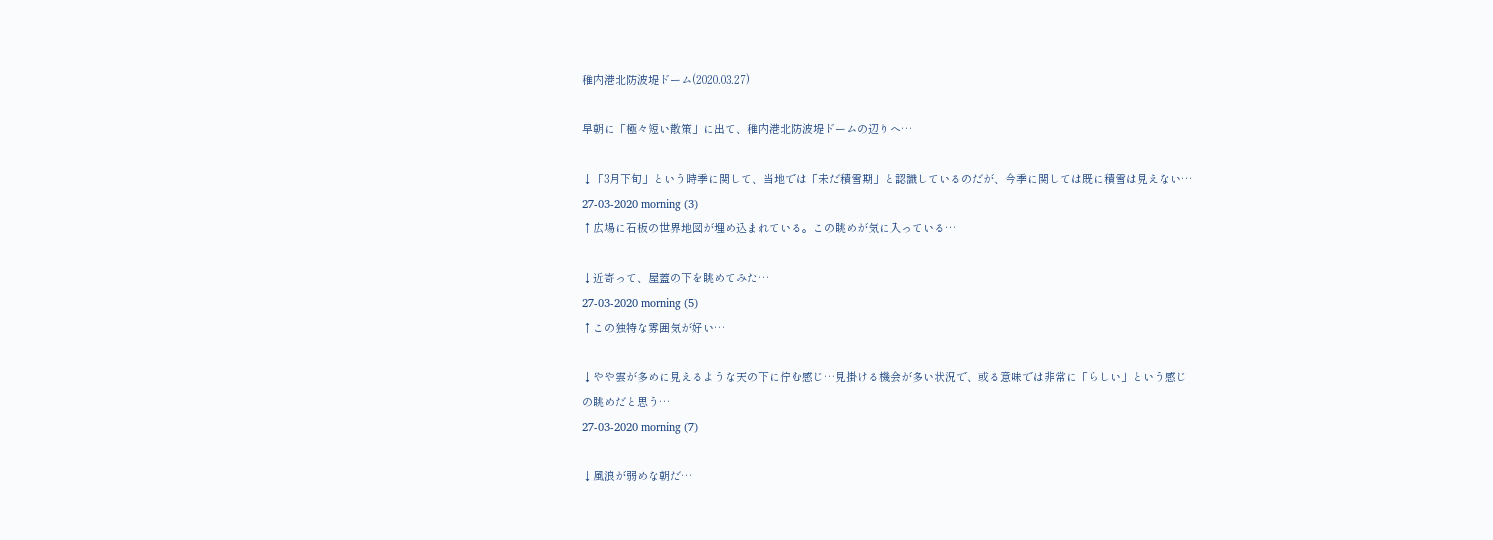稚内港北防波堤ドーム(2020.03.27)

早朝に「極々短い散策」に出て、稚内港北防波堤ドームの辺りへ…

↓「3月下旬」という時季に関して、当地では「未だ積雪期」と認識しているのだが、今季に関しては既に積雪は見えない…
27-03-2020 morning (3)
↑広場に石板の世界地図が埋め込まれている。この眺めが気に入っている…

↓近寄って、屋蓋の下を眺めてみた…
27-03-2020 morning (5)
↑この独特な雰囲気が好い…

↓やや雲が多めに見えるような天の下に佇む感じ…見掛ける機会が多い状況で、或る意味では非常に「らしい」という感じの眺めだと思う…
27-03-2020 morning (7)

↓風浪が弱めな朝だ…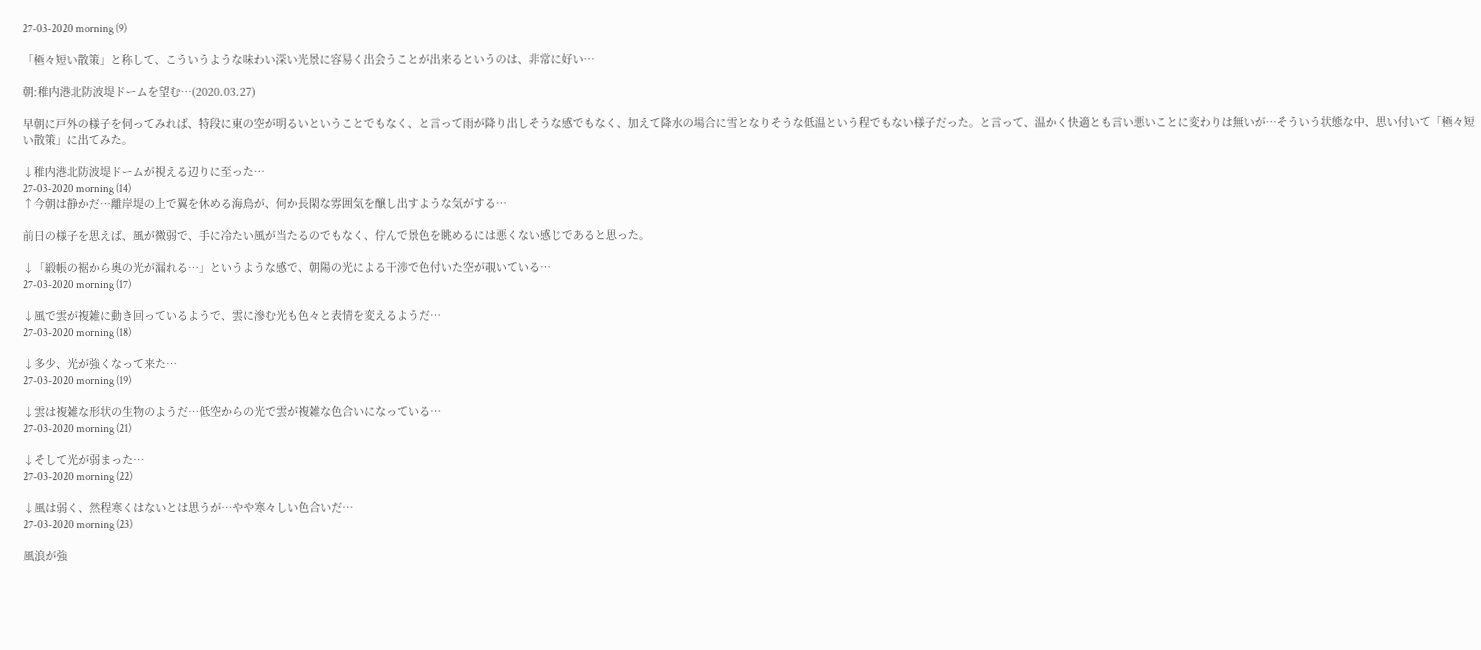27-03-2020 morning (9)

「極々短い散策」と称して、こういうような味わい深い光景に容易く出会うことが出来るというのは、非常に好い…

朝:稚内港北防波堤ドームを望む…(2020.03.27)

早朝に戸外の様子を伺ってみれば、特段に東の空が明るいということでもなく、と言って雨が降り出しそうな感でもなく、加えて降水の場合に雪となりそうな低温という程でもない様子だった。と言って、温かく快適とも言い悪いことに変わりは無いが…そういう状態な中、思い付いて「極々短い散策」に出てみた。

↓稚内港北防波堤ドームが視える辺りに至った…
27-03-2020 morning (14)
↑今朝は静かだ…離岸堤の上で翼を休める海鳥が、何か長閑な雰囲気を醸し出すような気がする…

前日の様子を思えば、風が微弱で、手に冷たい風が当たるのでもなく、佇んで景色を眺めるには悪くない感じであると思った。

↓「緞帳の裾から奥の光が漏れる…」というような感で、朝陽の光による干渉で色付いた空が覗いている…
27-03-2020 morning (17)

↓風で雲が複雑に動き回っているようで、雲に滲む光も色々と表情を変えるようだ…
27-03-2020 morning (18)

↓多少、光が強くなって来た…
27-03-2020 morning (19)

↓雲は複雑な形状の生物のようだ…低空からの光で雲が複雑な色合いになっている…
27-03-2020 morning (21)

↓そして光が弱まった…
27-03-2020 morning (22)

↓風は弱く、然程寒くはないとは思うが…やや寒々しい色合いだ…
27-03-2020 morning (23)

風浪が強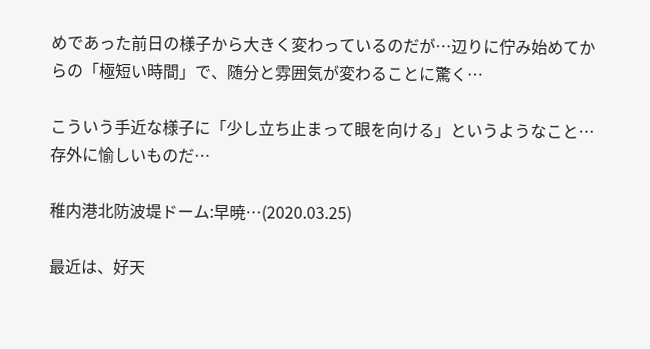めであった前日の様子から大きく変わっているのだが…辺りに佇み始めてからの「極短い時間」で、随分と雰囲気が変わることに驚く…

こういう手近な様子に「少し立ち止まって眼を向ける」というようなこと…存外に愉しいものだ…

稚内港北防波堤ドーム:早暁…(2020.03.25)

最近は、好天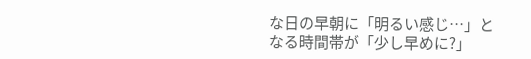な日の早朝に「明るい感じ…」となる時間帯が「少し早めに?」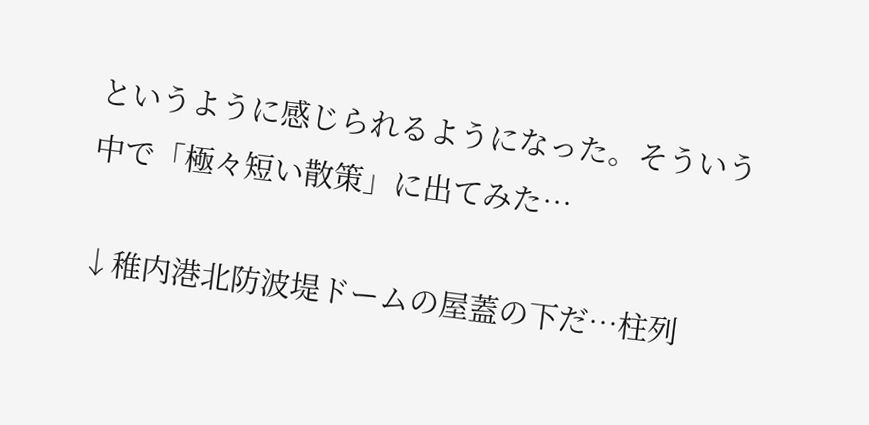というように感じられるようになった。そういう中で「極々短い散策」に出てみた…

↓稚内港北防波堤ドームの屋蓋の下だ…柱列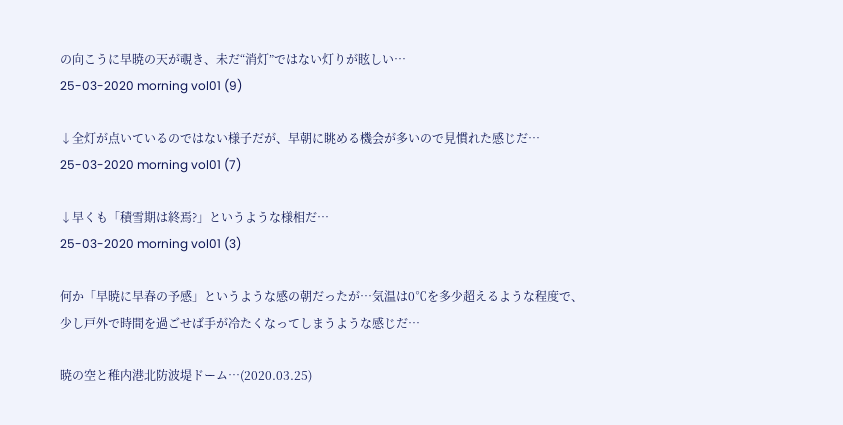の向こうに早暁の天が覗き、未だ“消灯”ではない灯りが眩しい…
25-03-2020 morning vol01 (9)

↓全灯が点いているのではない様子だが、早朝に眺める機会が多いので見慣れた感じだ…
25-03-2020 morning vol01 (7)

↓早くも「積雪期は終焉?」というような様相だ…
25-03-2020 morning vol01 (3)

何か「早暁に早春の予感」というような感の朝だったが…気温は0℃を多少超えるような程度で、少し戸外で時間を過ごせば手が冷たくなってしまうような感じだ…

暁の空と稚内港北防波堤ドーム…(2020.03.25)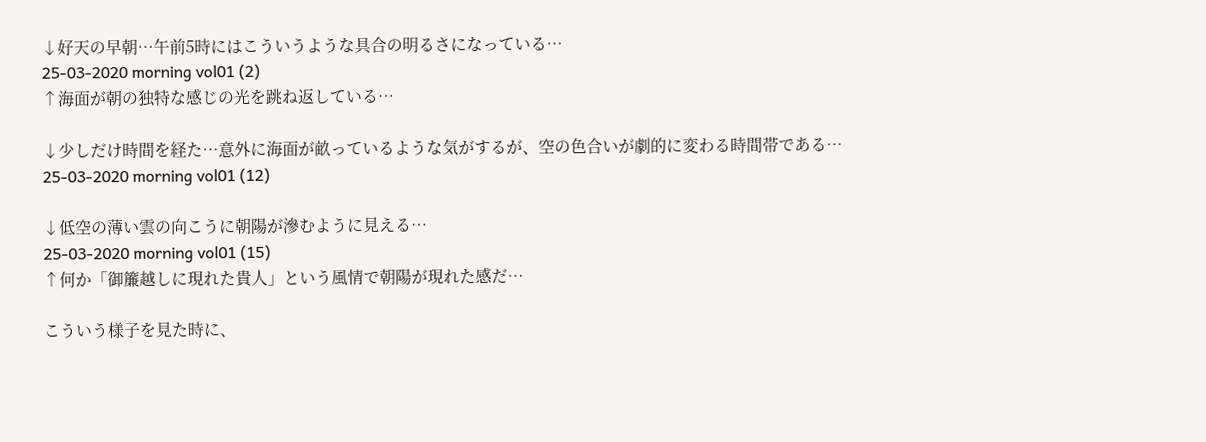↓好天の早朝…午前5時にはこういうような具合の明るさになっている…
25-03-2020 morning vol01 (2)
↑海面が朝の独特な感じの光を跳ね返している…

↓少しだけ時間を経た…意外に海面が畝っているような気がするが、空の色合いが劇的に変わる時間帯である…
25-03-2020 morning vol01 (12)

↓低空の薄い雲の向こうに朝陽が滲むように見える…
25-03-2020 morning vol01 (15)
↑何か「御簾越しに現れた貴人」という風情で朝陽が現れた感だ…

こういう様子を見た時に、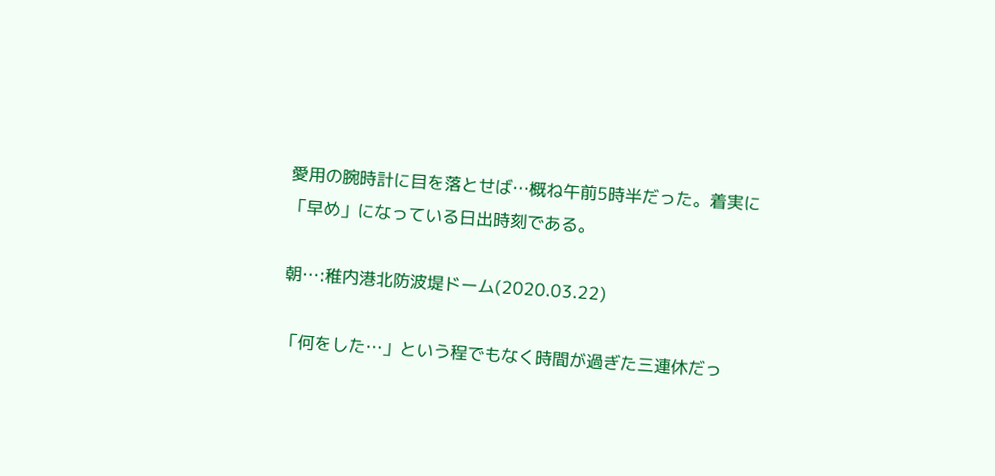愛用の腕時計に目を落とせば…概ね午前5時半だった。着実に「早め」になっている日出時刻である。

朝…:稚内港北防波堤ドーム(2020.03.22)

「何をした…」という程でもなく時間が過ぎた三連休だっ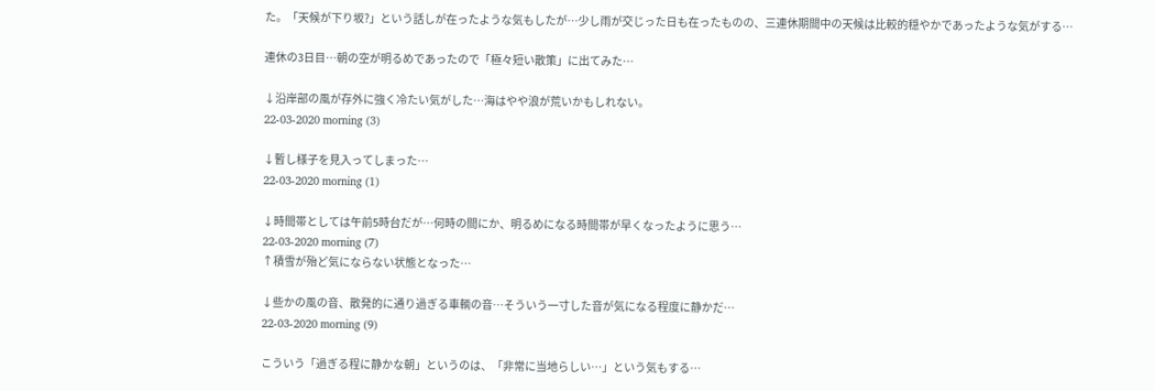た。「天候が下り坂?」という話しが在ったような気もしたが…少し雨が交じった日も在ったものの、三連休期間中の天候は比較的穏やかであったような気がする…

連休の3日目…朝の空が明るめであったので「極々短い散策」に出てみた…

↓沿岸部の風が存外に強く冷たい気がした…海はやや浪が荒いかもしれない。
22-03-2020 morning (3)

↓暫し様子を見入ってしまった…
22-03-2020 morning (1)

↓時間帯としては午前5時台だが…何時の間にか、明るめになる時間帯が早くなったように思う…
22-03-2020 morning (7)
↑積雪が殆ど気にならない状態となった…

↓些かの風の音、散発的に通り過ぎる車輌の音…そういう一寸した音が気になる程度に静かだ…
22-03-2020 morning (9)

こういう「過ぎる程に静かな朝」というのは、「非常に当地らしい…」という気もする…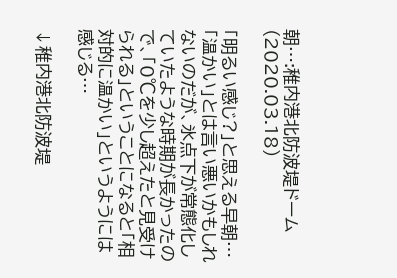朝…:稚内港北防波堤ドーム(2020.03.18)

「明るい感じ?」と思える早朝…「温かい」とは言い悪いかもしれないのだが、氷点下が常態化していたような時期が長かったので、「0℃を少し超えたと見受けられる」ということになると「相対的に温かい」というようには感じる…

↓稚内港北防波堤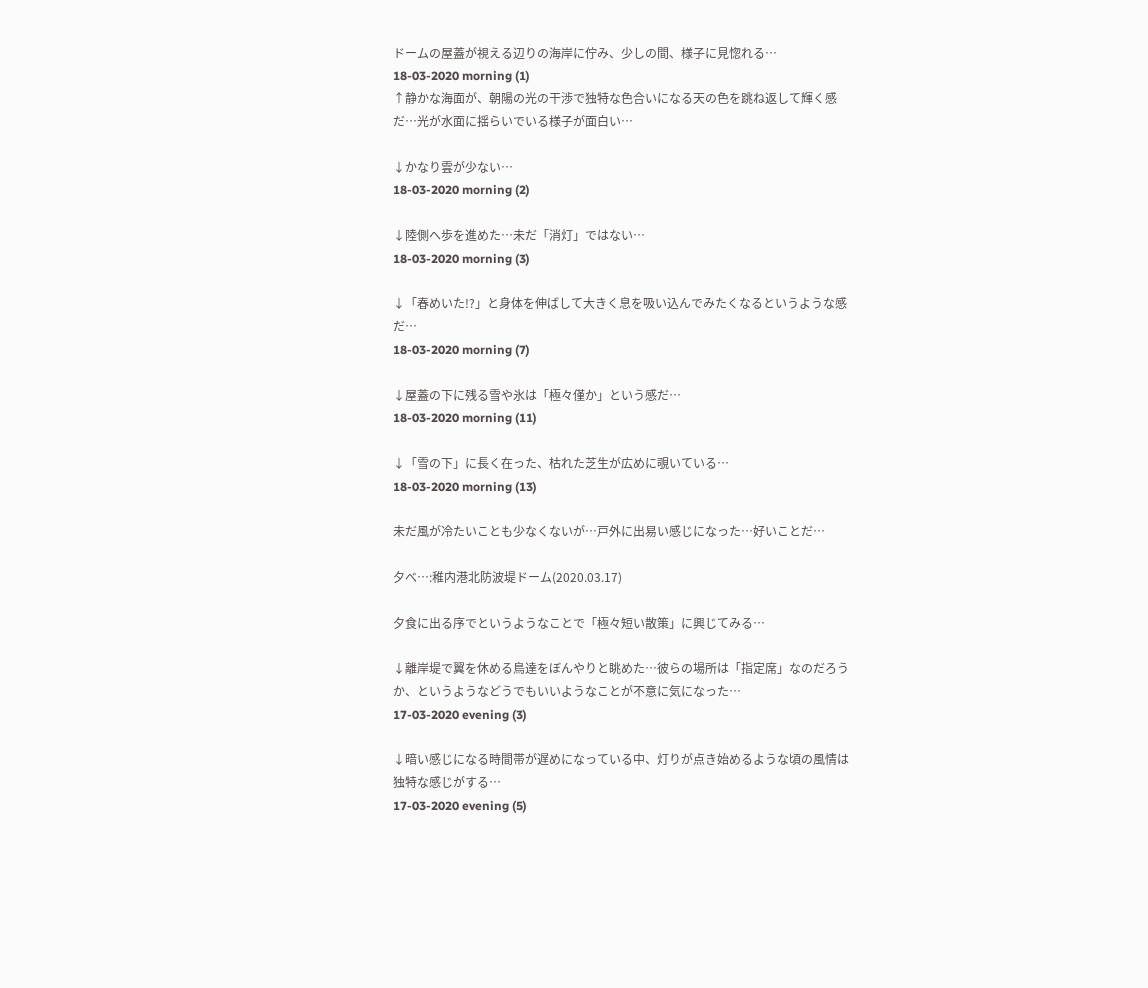ドームの屋蓋が視える辺りの海岸に佇み、少しの間、様子に見惚れる…
18-03-2020 morning (1)
↑静かな海面が、朝陽の光の干渉で独特な色合いになる天の色を跳ね返して輝く感だ…光が水面に揺らいでいる様子が面白い…

↓かなり雲が少ない…
18-03-2020 morning (2)

↓陸側へ歩を進めた…未だ「消灯」ではない…
18-03-2020 morning (3)

↓「春めいた!?」と身体を伸ばして大きく息を吸い込んでみたくなるというような感だ…
18-03-2020 morning (7)

↓屋蓋の下に残る雪や氷は「極々僅か」という感だ…
18-03-2020 morning (11)

↓「雪の下」に長く在った、枯れた芝生が広めに覗いている…
18-03-2020 morning (13)

未だ風が冷たいことも少なくないが…戸外に出易い感じになった…好いことだ…

夕べ…:稚内港北防波堤ドーム(2020.03.17)

夕食に出る序でというようなことで「極々短い散策」に興じてみる…

↓離岸堤で翼を休める鳥達をぼんやりと眺めた…彼らの場所は「指定席」なのだろうか、というようなどうでもいいようなことが不意に気になった…
17-03-2020 evening (3)

↓暗い感じになる時間帯が遅めになっている中、灯りが点き始めるような頃の風情は独特な感じがする…
17-03-2020 evening (5)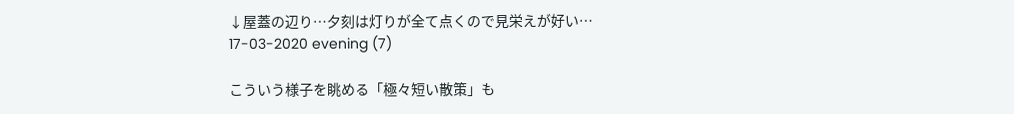↓屋蓋の辺り…夕刻は灯りが全て点くので見栄えが好い…
17-03-2020 evening (7)

こういう様子を眺める「極々短い散策」も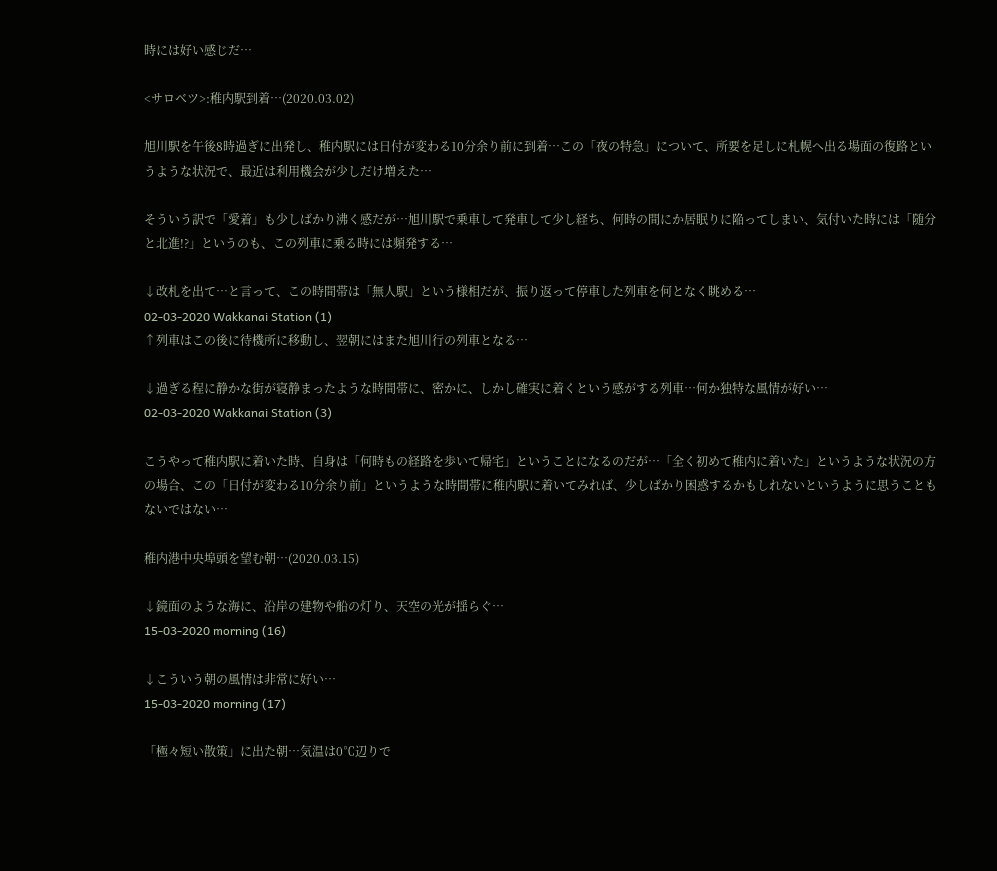時には好い感じだ…

<サロベツ>:稚内駅到着…(2020.03.02)

旭川駅を午後8時過ぎに出発し、稚内駅には日付が変わる10分余り前に到着…この「夜の特急」について、所要を足しに札幌へ出る場面の復路というような状況で、最近は利用機会が少しだけ増えた…

そういう訳で「愛着」も少しばかり沸く感だが…旭川駅で乗車して発車して少し経ち、何時の間にか居眠りに陥ってしまい、気付いた時には「随分と北進!?」というのも、この列車に乗る時には頻発する…

↓改札を出て…と言って、この時間帯は「無人駅」という様相だが、振り返って停車した列車を何となく眺める…
02-03-2020 Wakkanai Station (1)
↑列車はこの後に待機所に移動し、翌朝にはまた旭川行の列車となる…

↓過ぎる程に静かな街が寝静まったような時間帯に、密かに、しかし確実に着くという感がする列車…何か独特な風情が好い…
02-03-2020 Wakkanai Station (3)

こうやって稚内駅に着いた時、自身は「何時もの経路を歩いて帰宅」ということになるのだが…「全く初めて稚内に着いた」というような状況の方の場合、この「日付が変わる10分余り前」というような時間帯に稚内駅に着いてみれば、少しばかり困惑するかもしれないというように思うこともないではない…

稚内港中央埠頭を望む朝…(2020.03.15)

↓鏡面のような海に、沿岸の建物や船の灯り、天空の光が揺らぐ…
15-03-2020 morning (16)

↓こういう朝の風情は非常に好い…
15-03-2020 morning (17)

「極々短い散策」に出た朝…気温は0℃辺りで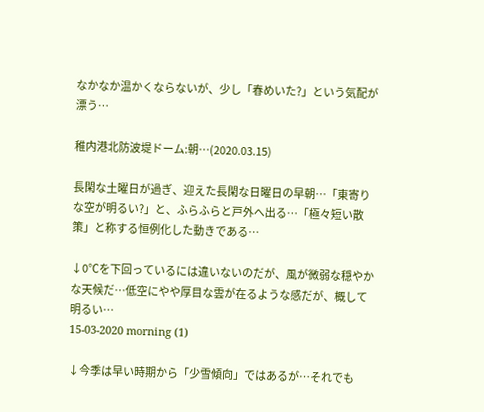なかなか温かくならないが、少し「春めいた?」という気配が漂う…

稚内港北防波堤ドーム:朝…(2020.03.15)

長閑な土曜日が過ぎ、迎えた長閑な日曜日の早朝…「東寄りな空が明るい?」と、ふらふらと戸外へ出る…「極々短い散策」と称する恒例化した動きである…

↓0℃を下回っているには違いないのだが、風が微弱な穏やかな天候だ…低空にやや厚目な雲が在るような感だが、概して明るい…
15-03-2020 morning (1)

↓今季は早い時期から「少雪傾向」ではあるが…それでも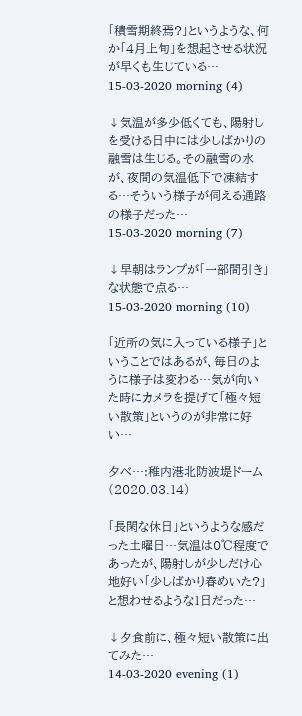「積雪期終焉?」というような、何か「4月上旬」を想起させる状況が早くも生じている…
15-03-2020 morning (4)

↓気温が多少低くても、陽射しを受ける日中には少しばかりの融雪は生じる。その融雪の水が、夜間の気温低下で凍結する…そういう様子が伺える通路の様子だった…
15-03-2020 morning (7)

↓早朝はランプが「一部間引き」な状態で点る…
15-03-2020 morning (10)

「近所の気に入っている様子」ということではあるが、毎日のように様子は変わる…気が向いた時にカメラを提げて「極々短い散策」というのが非常に好い…

夕べ…:稚内港北防波堤ドーム(2020.03.14)

「長閑な休日」というような感だった土曜日…気温は0℃程度であったが、陽射しが少しだけ心地好い「少しばかり春めいた?」と想わせるような1日だった…

↓夕食前に、極々短い散策に出てみた…
14-03-2020 evening (1)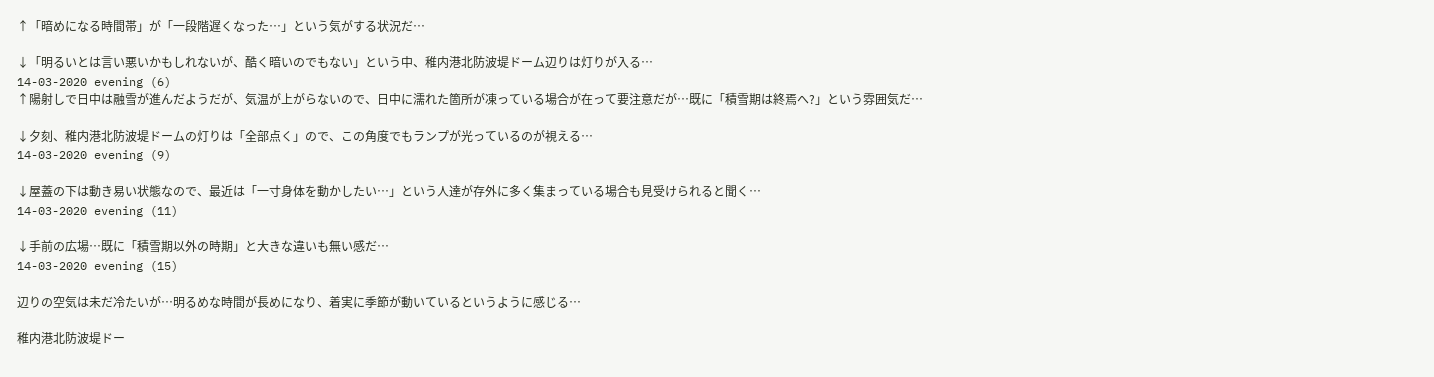↑「暗めになる時間帯」が「一段階遅くなった…」という気がする状況だ…

↓「明るいとは言い悪いかもしれないが、酷く暗いのでもない」という中、稚内港北防波堤ドーム辺りは灯りが入る…
14-03-2020 evening (6)
↑陽射しで日中は融雪が進んだようだが、気温が上がらないので、日中に濡れた箇所が凍っている場合が在って要注意だが…既に「積雪期は終焉へ?」という雰囲気だ…

↓夕刻、稚内港北防波堤ドームの灯りは「全部点く」ので、この角度でもランプが光っているのが視える…
14-03-2020 evening (9)

↓屋蓋の下は動き易い状態なので、最近は「一寸身体を動かしたい…」という人達が存外に多く集まっている場合も見受けられると聞く…
14-03-2020 evening (11)

↓手前の広場…既に「積雪期以外の時期」と大きな違いも無い感だ…
14-03-2020 evening (15)

辺りの空気は未だ冷たいが…明るめな時間が長めになり、着実に季節が動いているというように感じる…

稚内港北防波堤ドー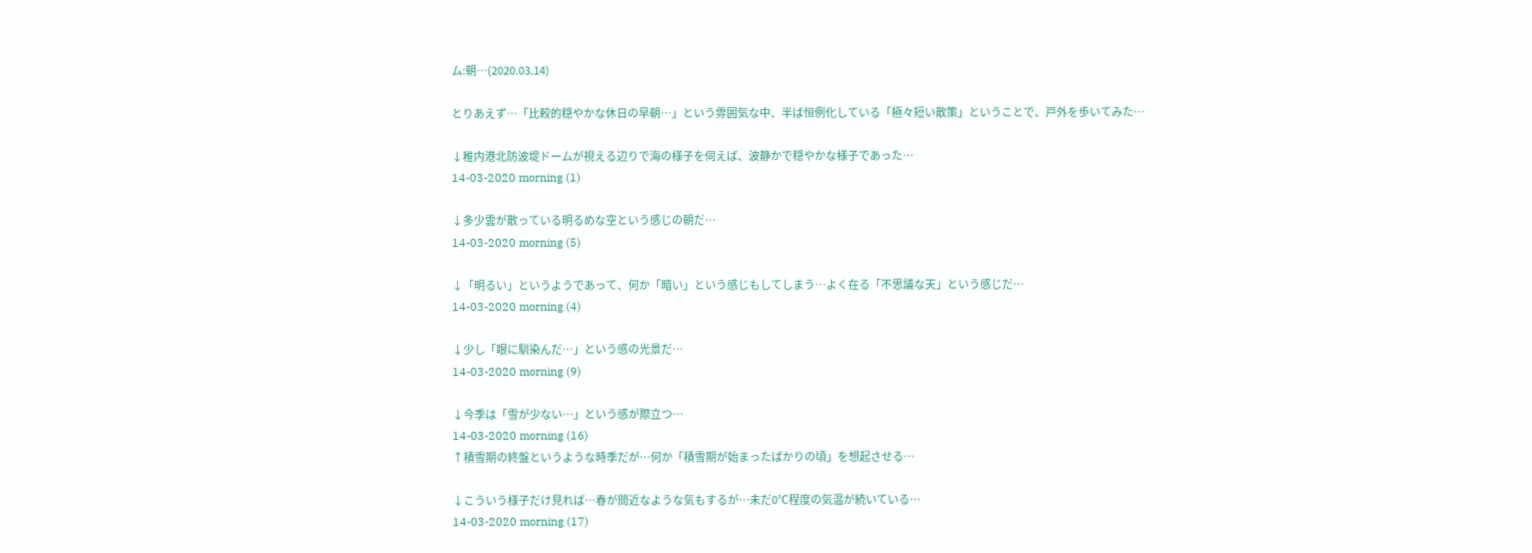ム:朝…(2020.03.14)

とりあえず…「比較的穏やかな休日の早朝…」という雰囲気な中、半ば恒例化している「極々短い散策」ということで、戸外を歩いてみた…

↓稚内港北防波堤ドームが視える辺りで海の様子を伺えば、波静かで穏やかな様子であった…
14-03-2020 morning (1)

↓多少雲が散っている明るめな空という感じの朝だ…
14-03-2020 morning (5)

↓「明るい」というようであって、何か「暗い」という感じもしてしまう…よく在る「不思議な天」という感じだ…
14-03-2020 morning (4)

↓少し「眼に馴染んだ…」という感の光景だ…
14-03-2020 morning (9)

↓今季は「雪が少ない…」という感が際立つ…
14-03-2020 morning (16)
↑積雪期の終盤というような時季だが…何か「積雪期が始まったばかりの頃」を想起させる…

↓こういう様子だけ見れば…春が間近なような気もするが…未だ0℃程度の気温が続いている…
14-03-2020 morning (17)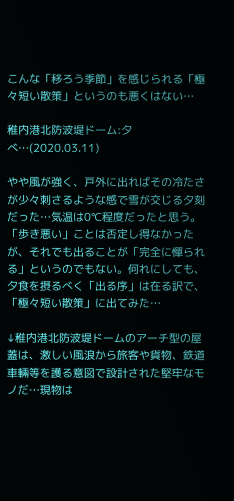こんな「移ろう季節」を感じられる「極々短い散策」というのも悪くはない…

稚内港北防波堤ドーム:夕べ…(2020.03.11)

やや風が強く、戸外に出ればその冷たさが少々刺さるような感で雪が交じる夕刻だった…気温は0℃程度だったと思う。「歩き悪い」ことは否定し得なかったが、それでも出ることが「完全に憚られる」というのでもない。何れにしても、夕食を摂るべく「出る序」は在る訳で、「極々短い散策」に出てみた…

↓稚内港北防波堤ドームのアーチ型の屋蓋は、激しい風浪から旅客や貨物、鉄道車輛等を護る意図で設計された堅牢なモノだ…現物は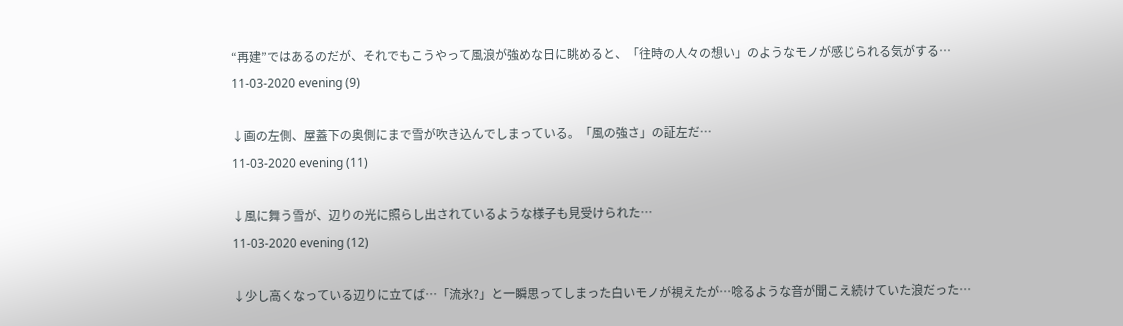“再建”ではあるのだが、それでもこうやって風浪が強めな日に眺めると、「往時の人々の想い」のようなモノが感じられる気がする…
11-03-2020 evening (9)

↓画の左側、屋蓋下の奥側にまで雪が吹き込んでしまっている。「風の強さ」の証左だ…
11-03-2020 evening (11)

↓風に舞う雪が、辺りの光に照らし出されているような様子も見受けられた…
11-03-2020 evening (12)

↓少し高くなっている辺りに立てば…「流氷?」と一瞬思ってしまった白いモノが視えたが…唸るような音が聞こえ続けていた浪だった…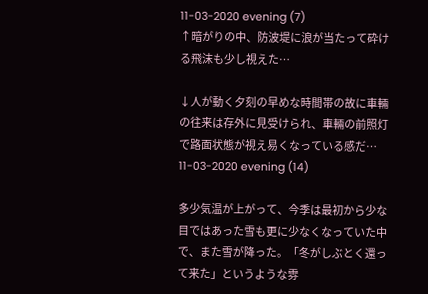11-03-2020 evening (7)
↑暗がりの中、防波堤に浪が当たって砕ける飛沫も少し視えた…

↓人が動く夕刻の早めな時間帯の故に車輛の往来は存外に見受けられ、車輛の前照灯で路面状態が視え易くなっている感だ…
11-03-2020 evening (14)

多少気温が上がって、今季は最初から少な目ではあった雪も更に少なくなっていた中で、また雪が降った。「冬がしぶとく還って来た」というような雰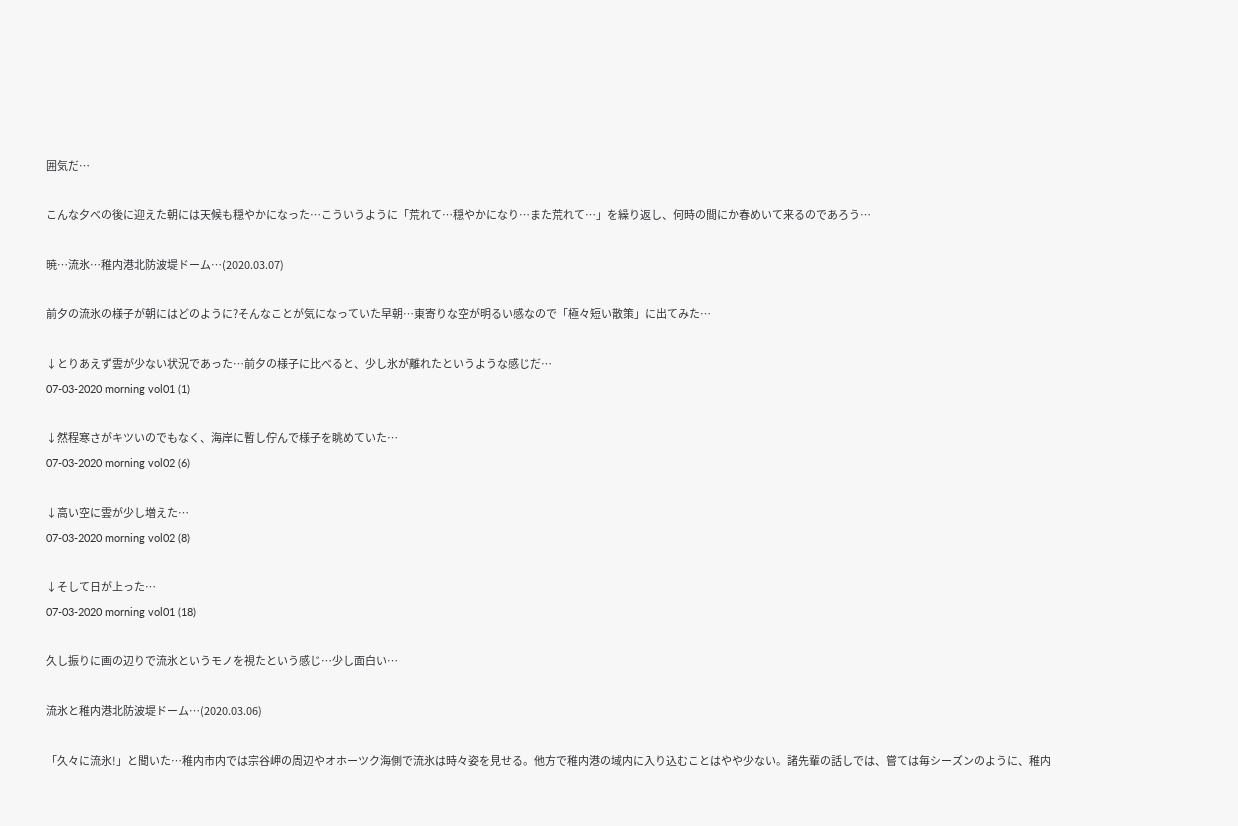囲気だ…

こんな夕べの後に迎えた朝には天候も穏やかになった…こういうように「荒れて…穏やかになり…また荒れて…」を繰り返し、何時の間にか春めいて来るのであろう…

暁…流氷…稚内港北防波堤ドーム…(2020.03.07)

前夕の流氷の様子が朝にはどのように?そんなことが気になっていた早朝…東寄りな空が明るい感なので「極々短い散策」に出てみた…

↓とりあえず雲が少ない状況であった…前夕の様子に比べると、少し氷が離れたというような感じだ…
07-03-2020 morning vol01 (1)

↓然程寒さがキツいのでもなく、海岸に暫し佇んで様子を眺めていた…
07-03-2020 morning vol02 (6)

↓高い空に雲が少し増えた…
07-03-2020 morning vol02 (8)

↓そして日が上った…
07-03-2020 morning vol01 (18)

久し振りに画の辺りで流氷というモノを視たという感じ…少し面白い…

流氷と稚内港北防波堤ドーム…(2020.03.06)

「久々に流氷!」と聞いた…稚内市内では宗谷岬の周辺やオホーツク海側で流氷は時々姿を見せる。他方で稚内港の域内に入り込むことはやや少ない。諸先輩の話しでは、嘗ては毎シーズンのように、稚内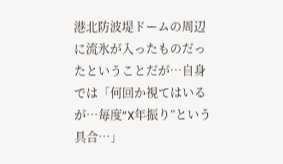港北防波堤ドームの周辺に流氷が入ったものだったということだが…自身では「何回か視てはいるが…毎度“X年振り”という具合…」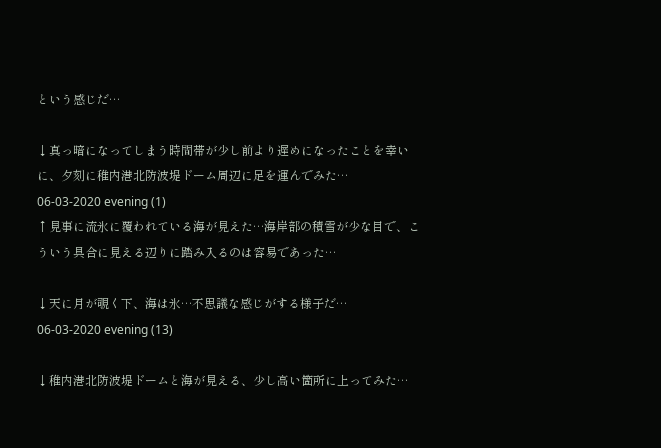という感じだ…

↓真っ暗になってしまう時間帯が少し前より遅めになったことを幸いに、夕刻に稚内港北防波堤ドーム周辺に足を運んでみた…
06-03-2020 evening (1)
↑見事に流氷に覆われている海が見えた…海岸部の積雪が少な目で、こういう具合に見える辺りに踏み入るのは容易であった…

↓天に月が覗く下、海は氷…不思議な感じがする様子だ…
06-03-2020 evening (13)

↓稚内港北防波堤ドームと海が見える、少し高い箇所に上ってみた…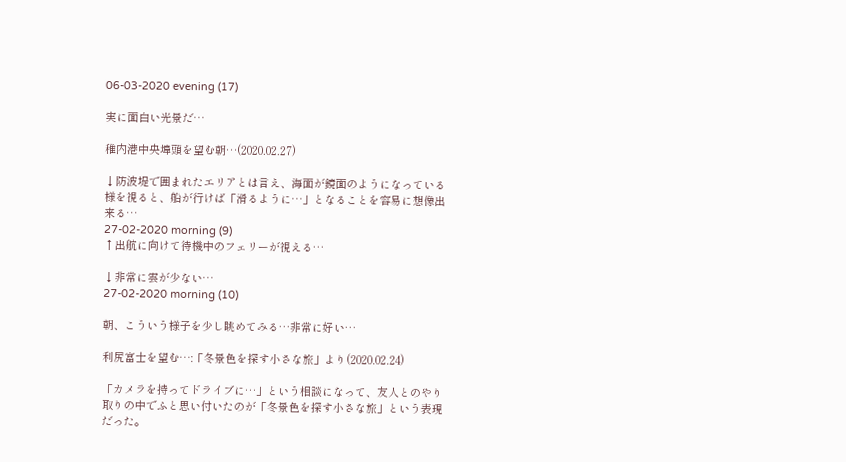06-03-2020 evening (17)

実に面白い光景だ…

稚内港中央埠頭を望む朝…(2020.02.27)

↓防波堤で囲まれたエリアとは言え、海面が鏡面のようになっている様を視ると、船が行けば「滑るように…」となることを容易に想像出来る…
27-02-2020 morning (9)
↑出航に向けて待機中のフェリーが視える…

↓非常に雲が少ない…
27-02-2020 morning (10)

朝、こういう様子を少し眺めてみる…非常に好い…

利尻富士を望む…:「冬景色を探す小さな旅」より(2020.02.24)

「カメラを持ってドライブに…」という相談になって、友人とのやり取りの中でふと思い付いたのが「冬景色を探す小さな旅」という表現だった。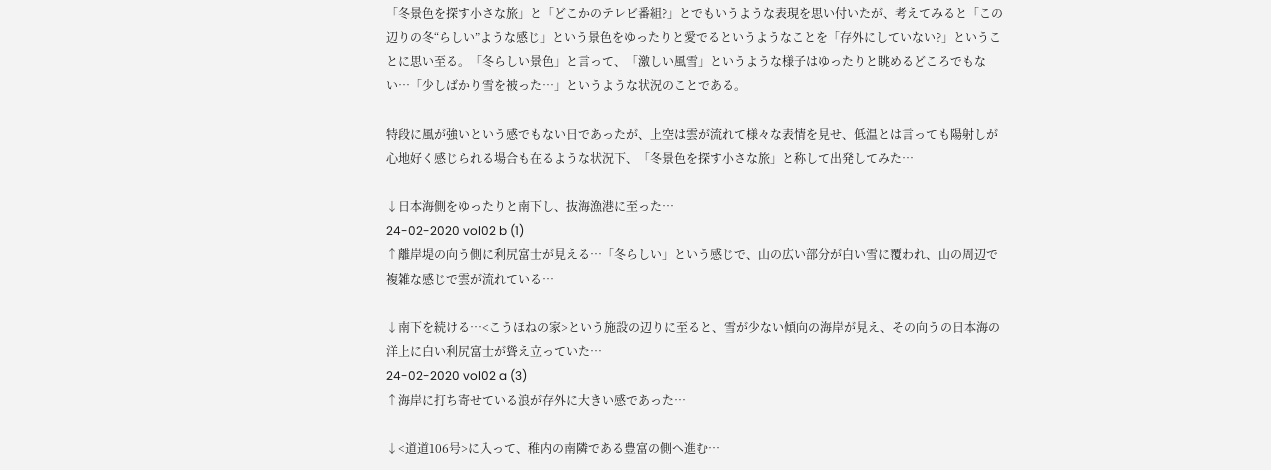「冬景色を探す小さな旅」と「どこかのテレビ番組?」とでもいうような表現を思い付いたが、考えてみると「この辺りの冬“らしい”ような感じ」という景色をゆったりと愛でるというようなことを「存外にしていない?」ということに思い至る。「冬らしい景色」と言って、「激しい風雪」というような様子はゆったりと眺めるどころでもない…「少しばかり雪を被った…」というような状況のことである。

特段に風が強いという感でもない日であったが、上空は雲が流れて様々な表情を見せ、低温とは言っても陽射しが心地好く感じられる場合も在るような状況下、「冬景色を探す小さな旅」と称して出発してみた…

↓日本海側をゆったりと南下し、抜海漁港に至った…
24-02-2020 vol02 b (1)
↑離岸堤の向う側に利尻富士が見える…「冬らしい」という感じで、山の広い部分が白い雪に覆われ、山の周辺で複雑な感じで雲が流れている…

↓南下を続ける…<こうほねの家>という施設の辺りに至ると、雪が少ない傾向の海岸が見え、その向うの日本海の洋上に白い利尻富士が聳え立っていた…
24-02-2020 vol02 a (3)
↑海岸に打ち寄せている浪が存外に大きい感であった…

↓<道道106号>に入って、稚内の南隣である豊富の側へ進む…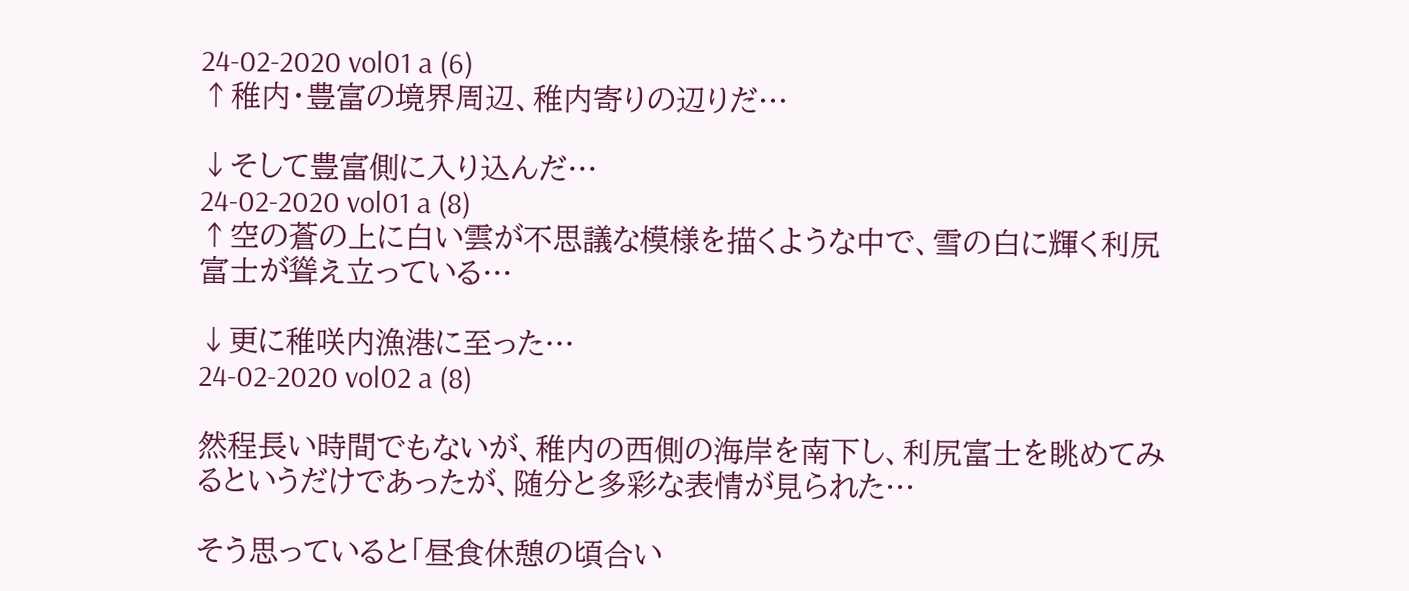24-02-2020 vol01 a (6)
↑稚内・豊富の境界周辺、稚内寄りの辺りだ…

↓そして豊富側に入り込んだ…
24-02-2020 vol01 a (8)
↑空の蒼の上に白い雲が不思議な模様を描くような中で、雪の白に輝く利尻富士が聳え立っている…

↓更に稚咲内漁港に至った…
24-02-2020 vol02 a (8)

然程長い時間でもないが、稚内の西側の海岸を南下し、利尻富士を眺めてみるというだけであったが、随分と多彩な表情が見られた…

そう思っていると「昼食休憩の頃合い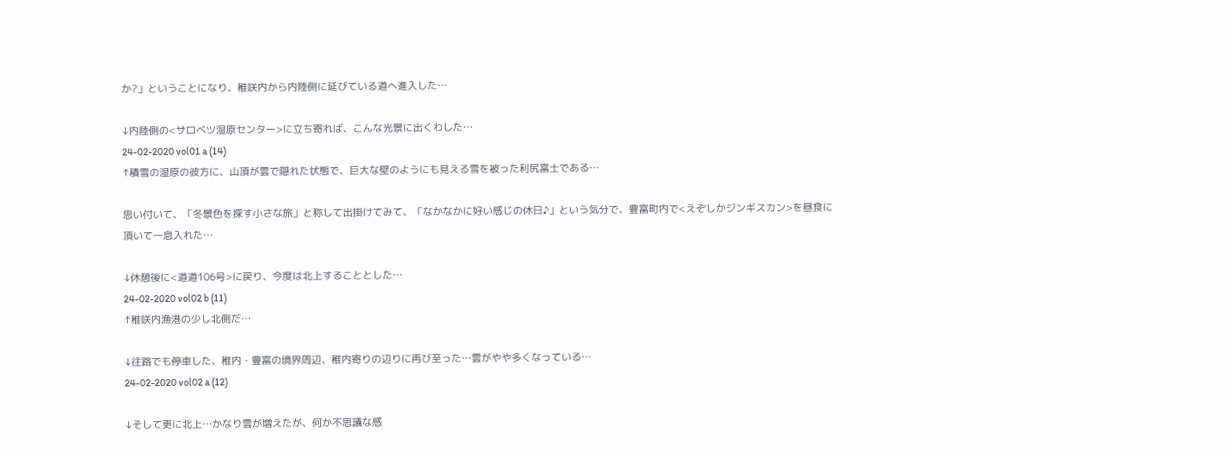か?」ということになり、稚咲内から内陸側に延びている道へ進入した…

↓内陸側の<サロベツ湿原センター>に立ち寄れば、こんな光景に出くわした…
24-02-2020 vol01 a (14)
↑積雪の湿原の彼方に、山頂が雲で隠れた状態で、巨大な壁のようにも見える雪を被った利尻富士である…

思い付いて、「冬景色を探す小さな旅」と称して出掛けてみて、「なかなかに好い感じの休日♪」という気分で、豊富町内で<えぞしかジンギスカン>を昼食に頂いて一息入れた…

↓休憩後に<道道106号>に戻り、今度は北上することとした…
24-02-2020 vol02 b (11)
↑稚咲内漁港の少し北側だ…

↓往路でも停車した、稚内・豊富の境界周辺、稚内寄りの辺りに再び至った…雲がやや多くなっている…
24-02-2020 vol02 a (12)

↓そして更に北上…かなり雲が増えたが、何か不思議な感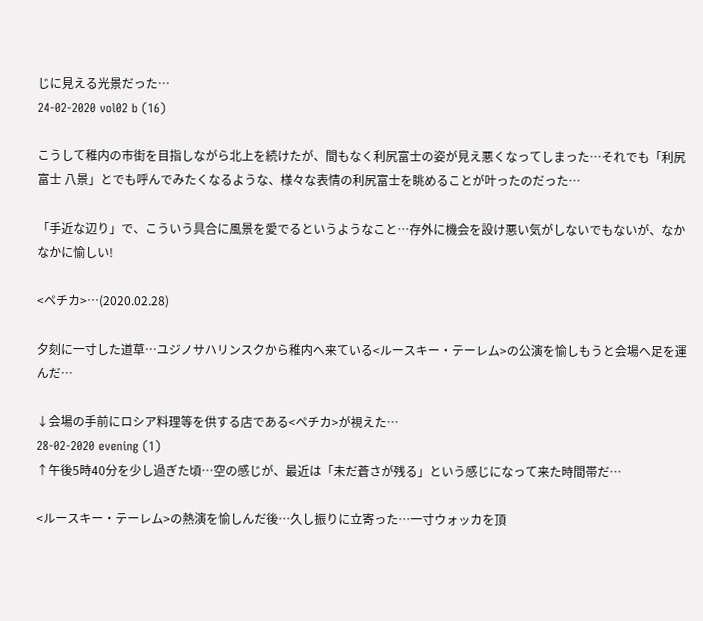じに見える光景だった…
24-02-2020 vol02 b (16)

こうして稚内の市街を目指しながら北上を続けたが、間もなく利尻富士の姿が見え悪くなってしまった…それでも「利尻富士 八景」とでも呼んでみたくなるような、様々な表情の利尻富士を眺めることが叶ったのだった…

「手近な辺り」で、こういう具合に風景を愛でるというようなこと…存外に機会を設け悪い気がしないでもないが、なかなかに愉しい!

<ペチカ>…(2020.02.28)

夕刻に一寸した道草…ユジノサハリンスクから稚内へ来ている<ルースキー・テーレム>の公演を愉しもうと会場へ足を運んだ…

↓会場の手前にロシア料理等を供する店である<ペチカ>が視えた…
28-02-2020 evening (1)
↑午後5時40分を少し過ぎた頃…空の感じが、最近は「未だ蒼さが残る」という感じになって来た時間帯だ…

<ルースキー・テーレム>の熱演を愉しんだ後…久し振りに立寄った…一寸ウォッカを頂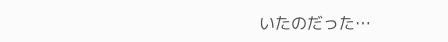いたのだった…